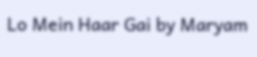Lo Mein Haar Gai by Maryam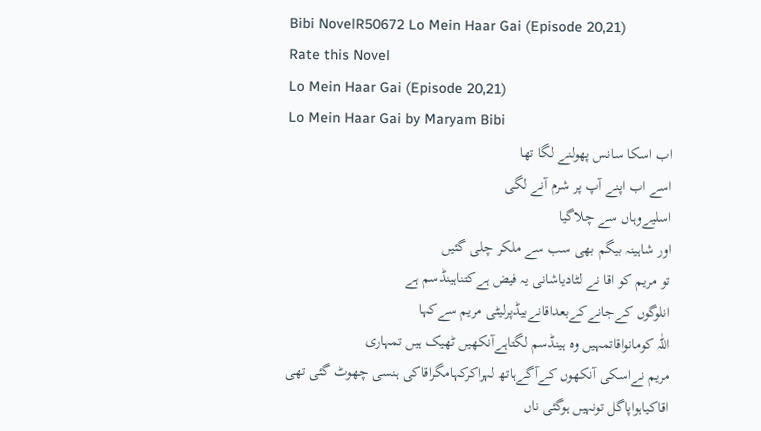Bibi NovelR50672 Lo Mein Haar Gai (Episode 20,21)
Rate this Novel
Lo Mein Haar Gai (Episode 20,21)
Lo Mein Haar Gai by Maryam Bibi
اب اسکا سانس پھولنے لگا تھا
اسے اب اپنے آپ پر شرم آنے لگی
اسلیےوہاں سے چلاگیا
اور شاہینہ بیگم بھی سب سے ملکر چلی گئیں
تو مریم کو اقا نے لٹادیاشانی یہ فیض ہےکتناہینڈسم ہے
انلوگوں کےجانےکےبعداقانےبیڈپرلیٹی مریم سےکہا
اللّٰہ کومانواقاتمہیں وہ ہینڈسم لگتاہےآنکھیں ٹھیک ہیں تمہاری
مریم نےاسکی آنکھوں کےآگےہاتھ لہراکرکہامگراقاکی ہنسی چھوٹ گئی تھی
اقاکیاہواپاگل تونہیں ہوگئی ناں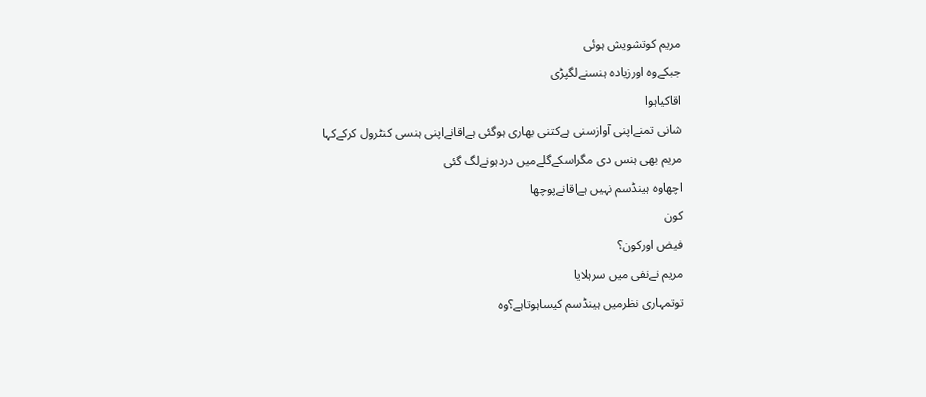مریم کوتشویش ہوئی
جبکےوہ اورزیادہ ہنسنےلگپڑی
اقاکیاہوا
شانی تمنےاپنی آوازسنی ہےکتنی بھاری ہوگئی ہےاقانےاپنی ہنسی کنٹرول کرکےکہا
مریم بھی ہنس دی مگراسکےگلےمیں دردہونےلگ گئی
اچھاوہ ہینڈسم نہیں ہےاقانےپوچھا
کون
فیض اورکون؟
مریم نےنفی میں سرہلایا
توتمہاری نظرمیں ہینڈسم کیساہوتاہے؟وہ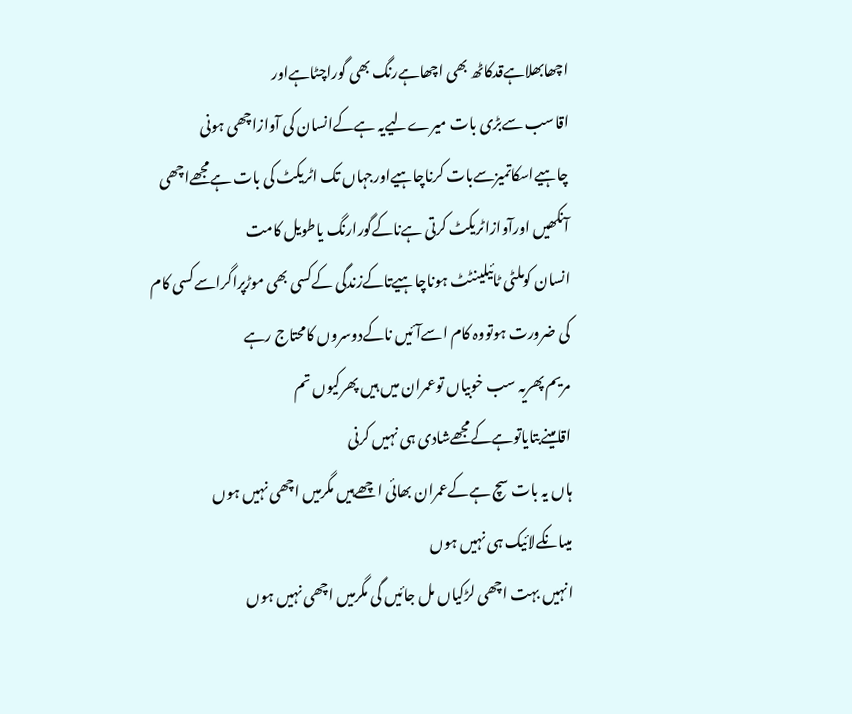اچھابھلاہےقدکاٹھ بھی اچھاہےرنگ بھی گوراچٹاہےاور
اقاسب سےبڑی بات میرےلیےیہ ہےکےانسان کی آوازاچھی ہونی چاہیےاسکاتمیزسےبات کرناچاہیےاورجہاں تک اٹریکٹ کی بات ہےمجھےاچھی آنکھیں اورآوازاٹریکٹ کرتی ہےناکےگورارنگ یاطویل کامت
انسان کوملٹی ٹائیلینٹٹ ہوناچاہیےتاکےزندگی کےکسی بھی موڑپراگراسےکسی کام کی ضرورت ہوتووہ کام اسےآئیں ناکےدوسروں کامحتاج رہے
مریم پھریہ سب خوبیاں توعمران میں ہیں پھرکیوں تم
اقامینےبتایاتوہےکےمجھےشادی ہی نہیں کرنی
ہاں یہ بات سچ ہےکےعمران بھائی اچھےہیں مگرمیں اچھی نہیں ہوں
میںانکےلائیک ہی نہیں ہوں
انہیں بہت اچھی لڑکیاں مل جائیں گی مگرمیں اچھی نہیں ہوں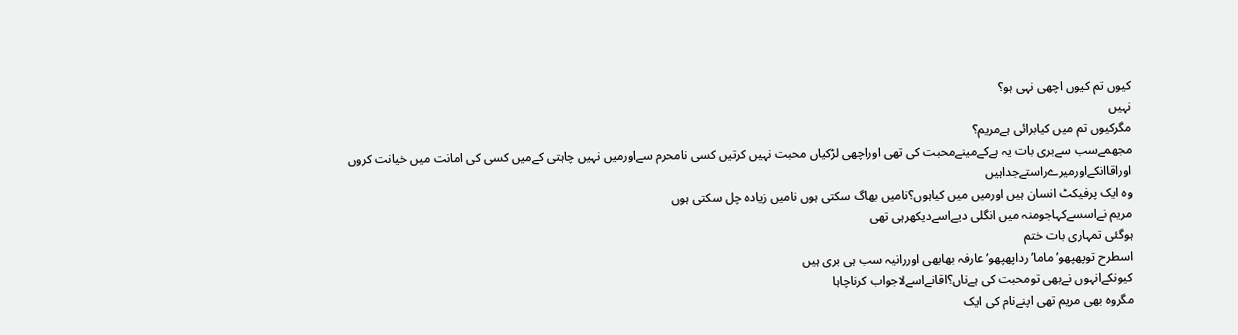کیوں تم کیوں اچھی نہی ہو؟
نہیں
مگرکیوں تم میں کیابرائی ہےمریم؟
مجھمےسب سےبری بات یہ ہےکےمینےمحبت کی تھی اوراچھی لڑکیاں محبت نہیں کرتیں کسی نامحرم سےاورمیں نہیں چاہتی کےمیں کسی کی امانت میں خیانت کروں
اوراقاانکےاورمیرےراستےجداہیں
وہ ایک پرفیکٹ انسان ہیں اورمیں میں کیاہوں؟نامیں بھاگ سکتی ہوں نامیں زیادہ چل سکتی ہوں
مریم نےاسسےکہاجومنہ میں انگلی دیےاسےدیکھرہی تھی
ہوگئی تمہاری بات ختم
اسطرح توپھپھو’ماما’رداپھپھو’عارفہ بھابھی اوررانیہ سب ہی بری ہیں
کیونکےانہوں نےبھی تومحبت کی ہےناں؟اقانےاسےلاجواب کرناچاہا
مگروہ بھی مریم تھی اپنےنام کی ایک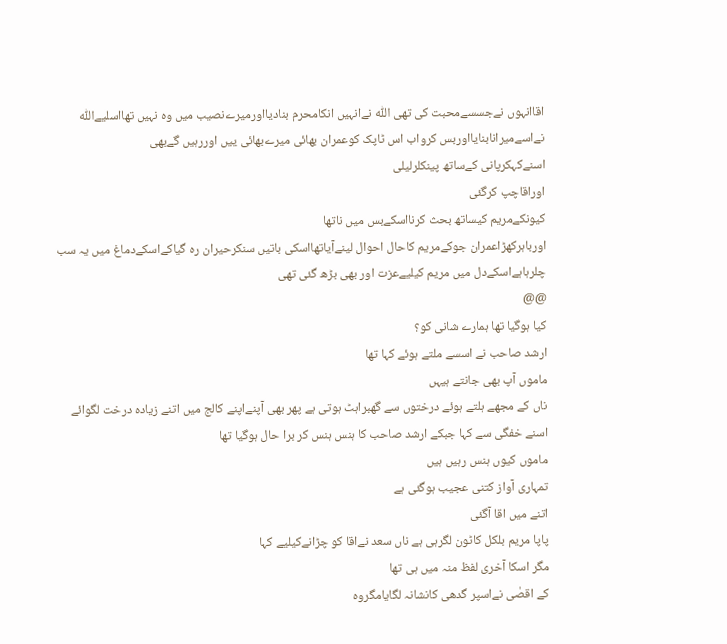اقاانہوں نےجسسےمحبت کی تھی اللّٰہ نےانہیں انکامحرم بنادیااورمیرےنصیب میں وہ نہیں تھااسلیےاللّٰہ نےاسےمیرانابنایااوربس کرواب اس ٹاپک کوعمران بھائی میرےبھائی ییں اوررہیں گےبھی
اسنےکہکرپانی کےساتھ پینکلرلیلی
اوراقاچپ کرگئی
کیونکےمریم کیساتھ بحث کرنااسکےبس میں ناتھا
اورباہرکھڑاعمران جوکےمریم کاحال احوال لینےآیاتھااسکی باتیں سنکرحیران رہ گیاکےاسکےدماغ میں یہ سب چلرہاہےاسکےدل میں مریم کیلیےعزت اور بھی بڑھ گئی تھی
@@
کیا ہوگیا تھا ہمارے شانی کو؟
ارشد صاحب نے اسسے ملتے ہوئے کہا تھا
ماموں آپ بھی جانتے ہیہں
ناں کے مجھے ہلتے ہوئے درختوں سے گھبراہٹ ہوتی ہے پھر بھی آپنےاپنے کالج میں اتنے زیادہ درخت لگوائے
اسنے خفگی سے کہا جبکے ارشد صاحب کا ہنس ہنس کر برا حال ہوگیا تھا
ماموں کیوں ہنس رہیں ہیں
تمہاری آواز کتنی عجیب ہوگئی ہے
اتنے میں اقا آگئی
پاپا مریم بلکل کاٹون لگرہی ہے ناں سعد نےاقا کو چڑانےکیلیے کہا
مگر اسکا آخری لفظ منہ میں ہی تھا
کے اقصٰی نےاسپر گدھی کانشانہ لگایامگروہ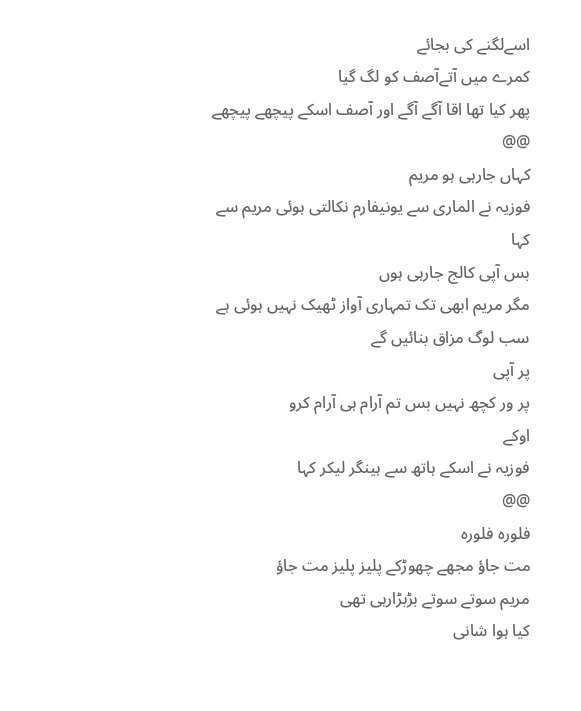اسےلگنے کی بجائے
کمرے میں آتےآصف کو لگ گیا
پھر کیا تھا اقا آگے آگے اور آصف اسکے پیچھے پیچھے
@@
کہاں جارہی ہو مریم
فوزیہ نے الماری سے یونیفارم نکالتی ہوئی مریم سے کہا
بس آپی کالج جارہی ہوں
مگر مریم ابھی تک تمہاری آواز ٹھیک نہیں ہوئی ہے سب لوگ مزاق بنائیں گے
پر آپی
پر ور کچھ نہیں بس تم آرام ہی آرام کرو
اوکے
فوزیہ نے اسکے ہاتھ سے ہینگر لیکر کہا
@@
فلورہ فلورہ
مت جاؤ مجھے چھوڑکے پلیز پلیز مت جاؤ
مریم سوتے سوتے بڑبڑارہی تھی
کیا ہوا شانی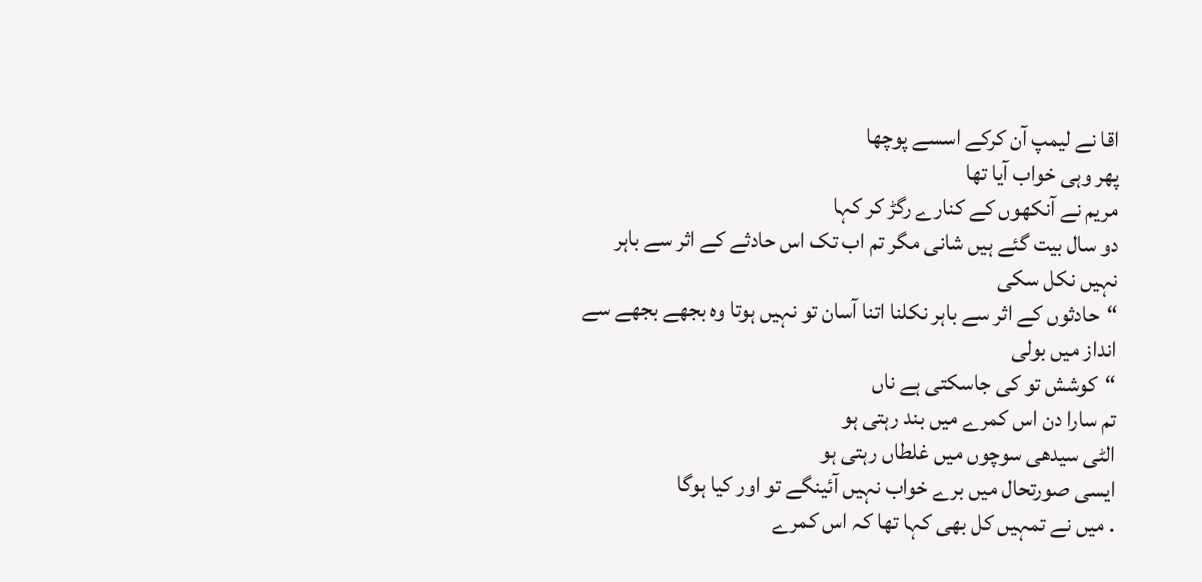اقا نے لیمپ آن کرکے اسسے پوچھا
پھر وہی خواب آیا تھا
مریم نے آنکھوں کے کنارے رگڑ کر کہا
دو سال بیت گئے ہیں شانی مگر تم اب تک اس حادثے کے اثر سے باہر نہیں نکل سکی
“حادثوں کے اثر سے باہر نکلنا اتنا آسان تو نہیں ہوتا وہ بجھے بجھے سے انداز میں بولی
“کوشش تو کی جاسکتی ہے ناں
تم سارا دن اس کمرے میں بند رہتی ہو
الٹی سیدھی سوچوں میں غلطاں رہتی ہو
ایسی صورتحال میں برے خواب نہیں آئینگے تو اور کیا ہوگا
. میں نے تمہیں کل بھی کہا تھا کہ اس کمرے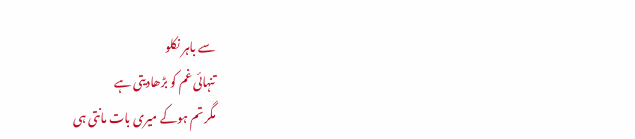سے باہر نکلو
تنہائی غم کو بڑھادیتی ہے
مگر تم ہوکے میری بات مانتی ہی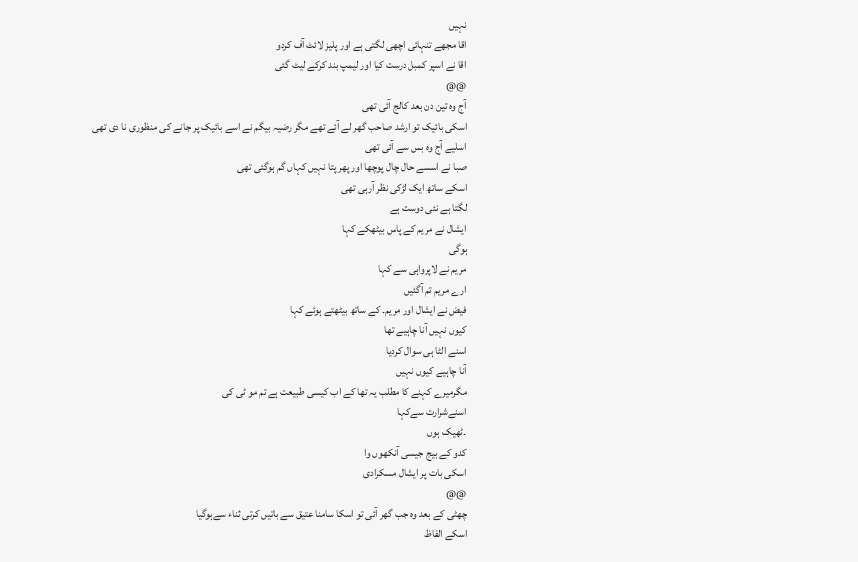نہیں
اقا مجھے تنہائی اچھی لگتی ہے اور پلیز لائٹ آف کردو
اقا نے اسپر کمبل درست کیا اور لیمپ بند کرکے لیٹ گئی
@@
آج وہ تین دن بعد کالج آئی تھی
اسکی بائیک تو ارشد صاحب گھر لے آئے تھے مگر رضیہ بیگم نے اسے بائیک پر جانے کی منظوری نا دی تھی
اسلیے آج وہ بس سے آئی تھی
صبا نے اسسے حال چال پوچھا اور پھر پتا نہیں کہاں گم ہوگئی تھی
اسکے ساتھ ایک لڑکی نظر آرہی تھی
لگتا ہے نئی دوست ہے
ایشال نے مریم کے پاس بیٹھکے کہا
ہوگی
مریم نے لاپرواہی سے کہا
ارے مریم تم آگئیں
فیض نے ایشال اور مریم۔ کے ساتھ بیٹھتے ہوئے کہا
کیوں نہیں آنا چاہیے تھا
اسنے الٹا ہی سوال کردیا
آنا چاہیے کیوں نہیں
مگرمیرے کہنے کا مطلب یہ تھا کے اب کیسی طبیعت ہے تم مو ٹی کی
اسنےشرارت سےکہا
۔ٹھیک ہوں
کدو کے بیج جیسی آنکھوں وا
اسکی بات پر ایشال مسکرادی
@@
چھٹی کے بعد وہ جب گھر آئی تو اسکا سامنا عتیق سے باتیں کرتی ثناء سےہوگیا
اسکے الفاظ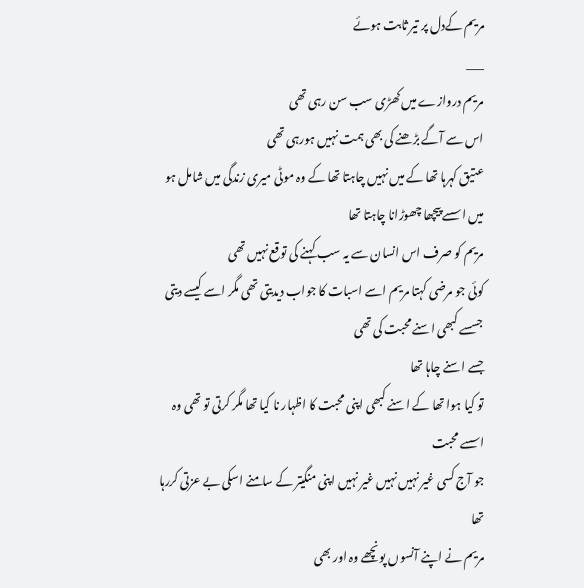مریم کےدل پر تیر ثابت ہوئے
___
مریم دروازے میں کھڑی سب سن رہی تھی
اس سے آگے بڑھنے کی بھی ہمت نہیں ہورہی تھی
عتیق کہرہا تھا کے میں نہیں چاہتا تھا کے وہ موٹی میری زندگی میں شامل ہو
میں اسسے پیچھا چھوڑانا چاہتا تھا
مریم کو صرف اس انسان سے یہ سب کہنے کی توقع نہیں تھی
کوئی جو مرضی کہتا مریم اسے اسبات کا جواب دیدیتی تھی مگر اسے کیسے دیتی جسسے کبھی اسنے محبت کی تھی
جسے اسنے چاہا تھا
تو کیا ہوا تھا کے اسنے کبھی اپنی محبت کا اظہار نا کیا تھا مگر کرتی تو تھی وہ اسسے محبت
جو آج کسی غیر نہیں نہیں غیر نہیں اپنی منگیتر کے سامنے اسکی بے عزتی کررہا تھا
مریم نے اپنے آنسوں پونچھے وہ اور بھی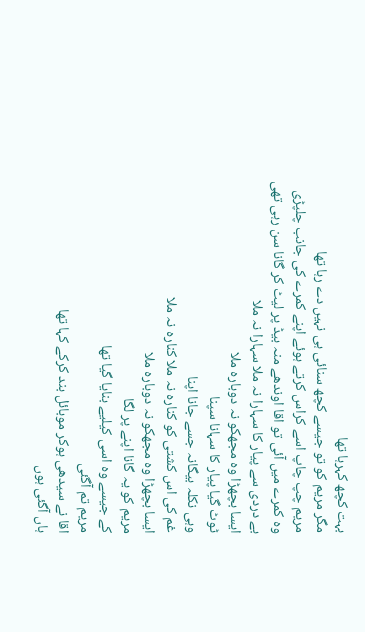بہت کچھ کہرہا تھا
مگر مریم کو تو جیسے کچھ سنائی ہی نہیں دے رہا تھا
مریم چپ چاپ اسے کراس کرتے ہوئے اپنے کمرے کی جانب چلپڑی
وہ کمرے میں آئی تو اقا اوندھے منہ بیڈ پر لیٹ کر گانا سن رہی تھی
بے دردی سے پیار کا سہارا نہ ملا سہارا نہ ملا
ایسا بچھڑا وہ مجھکو نہ دوبارہ ملا
ٹوٹ گیا پیار کا سہانا سپنا
وہی نکلہ بیگانہ جسے جانا اپنا
غم کی اس کشتی کو کنارہ نہ ملا کنارہ نہ ملا
ایسا بچھڑا وہ مجھکو نہ دوبارہ ملا
مریم کو یہ گانا اپنے پر لگا
کے جیسے وہ اسی کیلیے بنایا گیا تھا
مریم تم آگئی
اقا نے سیدھی ہوکر موبائل بند کرکے کہا تھا
ہاں آگئی ہوں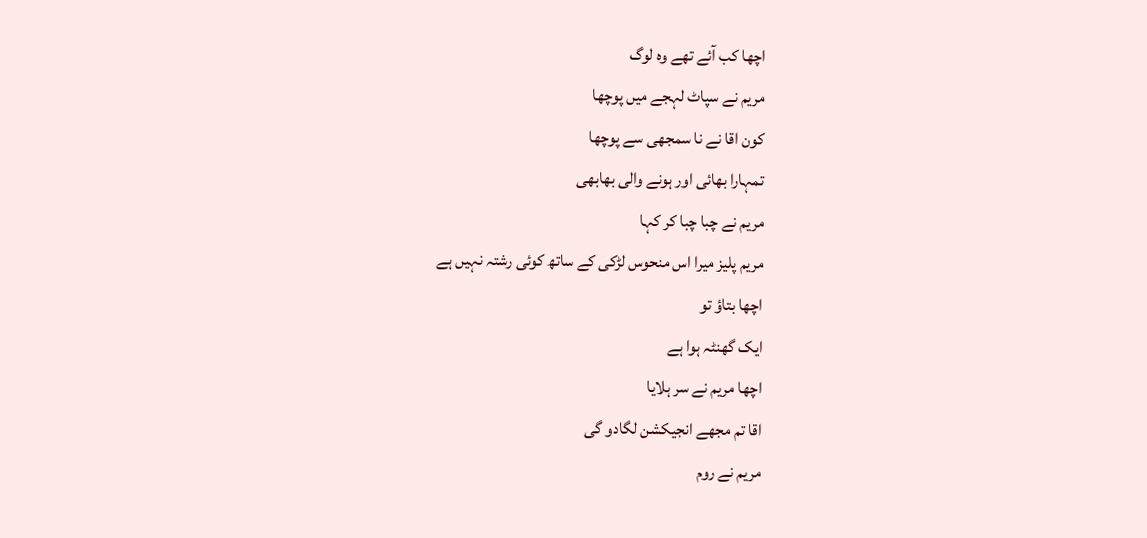اچھا کب آئے تھے وہ لوگ
مریم نے سپاٹ لہجے میں پوچھا
کون اقا نے نا سمجھی سے پوچھا
تمہارا بھائی اور ہونے والی بھابھی
مریم نے چبا چبا کر کہا
مریم پلیز میرا اس منحوس لڑکی کے ساتھ کوئی رشتہ نہیں ہے
اچھا بتاؤ تو
ایک گھنٹہ ہوا ہے
اچھا مریم نے سر ہلایا
اقا تم مجھے انجیکشن لگادو گی
مریم نے روم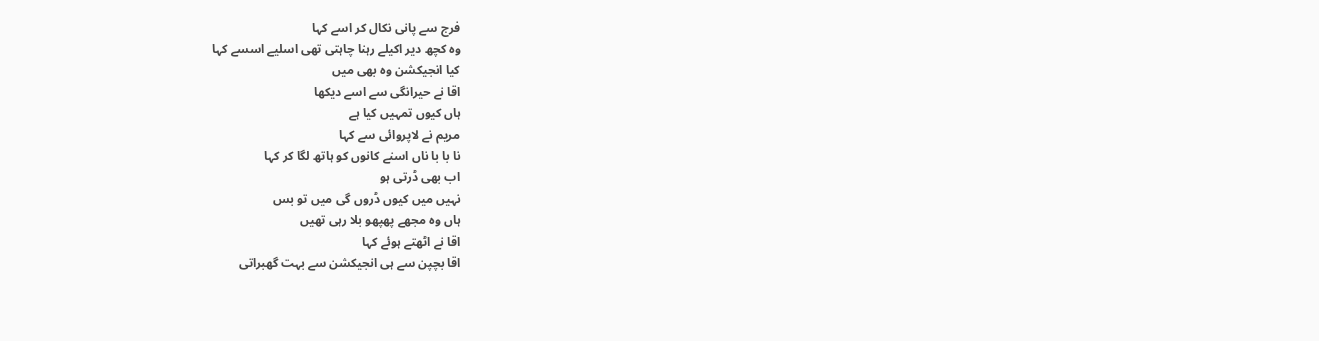فرج سے پانی نکال کر اسے کہا
وہ کچھ دیر اکیلے رہنا چاہتی تھی اسلیے اسسے کہا
کیا انجیکشن وہ بھی میں
اقا نے حیرانگی سے اسے دیکھا
ہاں کیوں تمہیں کیا ہے
مریم نے لاپروائی سے کہا
نا با با ناں اسنے کانوں کو ہاتھ لگا کر کہا
اب بھی ڈرتی ہو
نہیں میں کیوں ڈروں گی میں تو بس
ہاں وہ مجھے پھپھو بلا رہی تھیں
اقا نے اٹھتے ہوئے کہا
اقا بچپن سے ہی انجیکشن سے بہت گھبراتی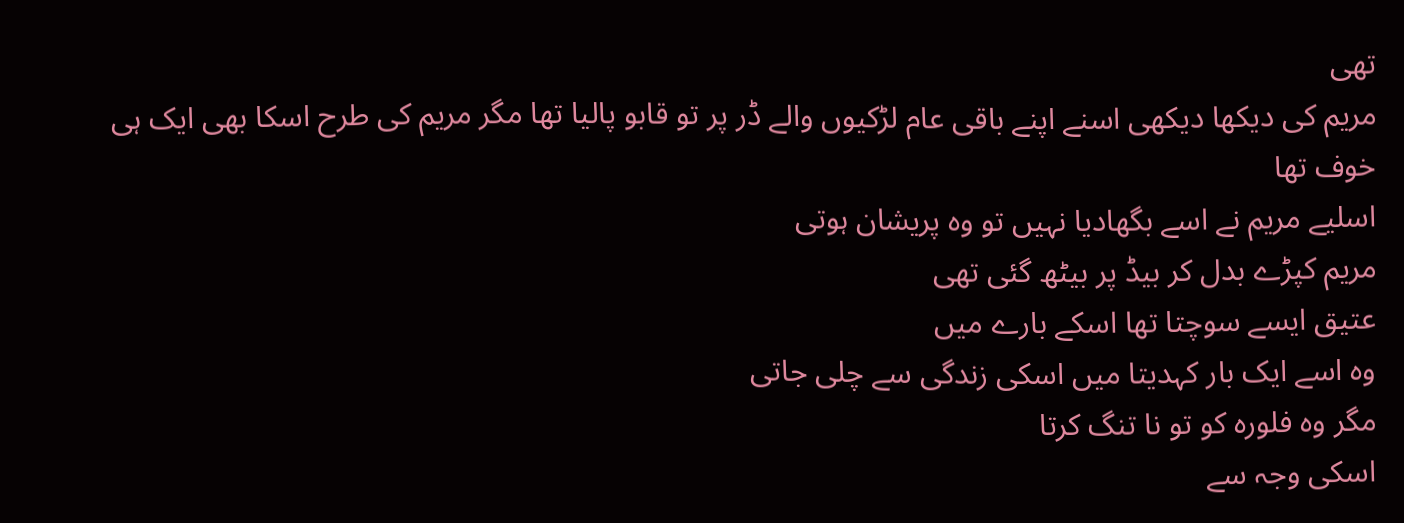تھی
مریم کی دیکھا دیکھی اسنے اپنے باقی عام لڑکیوں والے ڈر پر تو قابو پالیا تھا مگر مریم کی طرح اسکا بھی ایک ہی خوف تھا
اسلیے مریم نے اسے بگھادیا نہیں تو وہ پریشان ہوتی
مریم کپڑے بدل کر بیڈ پر بیٹھ گئی تھی
عتیق ایسے سوچتا تھا اسکے بارے میں
وہ اسے ایک بار کہدیتا میں اسکی زندگی سے چلی جاتی
مگر وہ فلورہ کو تو نا تنگ کرتا
اسکی وجہ سے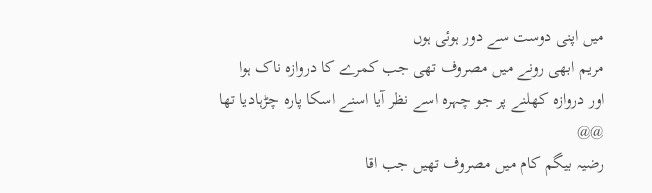میں اپنی دوست سے دور ہوئی ہوں
مریم ابھی رونے میں مصروف تھی جب کمرے کا دروازہ ناک ہوا
اور دروازہ کھلنے پر جو چہرہ اسے نظر آیا اسنے اسکا پارہ چڑہادیا تھا
@@
رضیہ بیگم کام میں مصروف تھیں جب اقا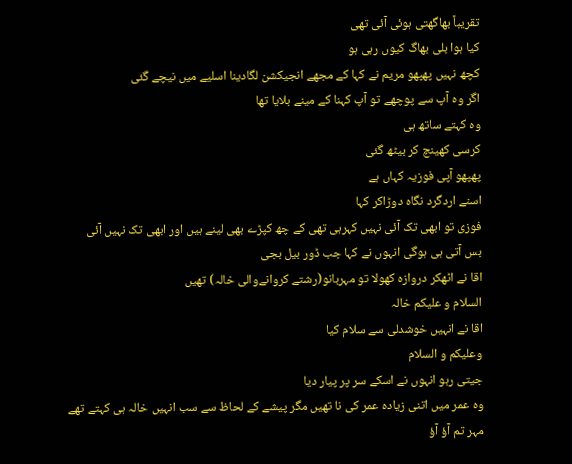تقریباً بھاگھتی ہوئی آئی تھی
کیا ہوا بلی بھاگ کیوں رہی ہو
کچھ نہیں پھپھو مریم نے کہا کے مجھے انجیکشن لگادینا اسلیے میں نیچے گئی
اگر وہ آپ سے پوچھے تو آپ کہنا کے مینے بلایا تھا
وہ کہتے ساتھ ہی
کرسی کھینچ کر بیٹھ گئی
پھپھو آپی فوزیہ کہاں ہے
اسنے اردگرد نگاہ دوڑاکر کہا
فوزی تو ابھی تک آئی نہیں کہرہی تھی کے چھ کپڑے بھی لینے ہیں اور ابھی تک نہیں آئی
بس آتی ہی ہوگی انہوں نے کہا جب ڈور بیل بجی
اقا نے اٹھکر دروازہ کھولا تو مہربانو(رشتے کروانےوالی خالہ) تھیں
السلام و عليكم خالہ
اقا نے انہیں خوشدلی سے سلام کیا
وعليكم و السلام
جیتی رہو انہوں نے اسکے سر پر پیار دیا
وہ عمر میں اتنی زیادہ عمر کی نا تھیں مگر پیشے کے لحاظ سے سب انہیں خالہ ہی کہتے تھے
مہر تم آؤ آؤ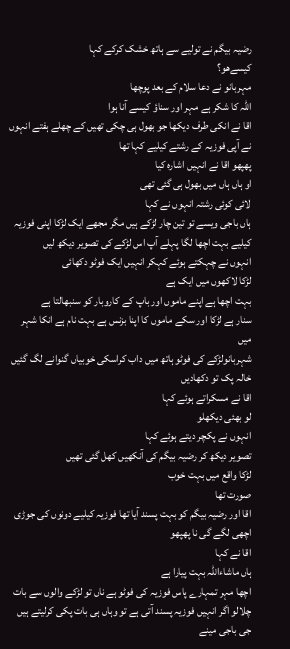رضیہ بیگم نے تولیے سے ہاتھ خشک کرکے کہا
کیسےھو؟
مہربانو نے دعا سلام کے بعد پوچھا
اللّٰہ کا شکر ہے مہر اور سناؤ کیسے آنا ہوا
اقا نے انکی طرف دیکھا جو بھول ہی چکی تھیں کے چھلے ہفتے انہوں نے آپی فوزیہ کے رشتے کیلیے کہا تھا
پھپھو اقا نے انہیں اشارہ کیا
او ہاں ہاں میں بھول ہی گئی تھی
لائی کوئی رشتہ انہوں نے کہا
ہاں باجی ویسے تو تین چار لڑکے ہیں مگر مجھے ایک لڑکا اپنی فوزیہ کیلیے بہت اچھا لگا پہلے آپ اس لڑکے کی تصویر دیکھ لیں
انہوں نے چہکتے ہوئے کہکر انہیں ایک فوٹو دکھائی
لڑکا لاکھوں میں ایک ہے
بہت اچھا ہے اپنے ماموں اور باپ کے کاروبار کو سنبھالتا ہے
سنار ہے لڑکا اور سکے ماموں کا اپنا بزنس ہے بہت نام ہے انکا شہر میں
شہربانولڑکے کی فوٹو ہاتھ میں داب کراسکی خوبیاں گنوانے لگ گئیں
خالہ پک تو دکھادیں
اقا نے مسکراتے ہوئے کہا
لو بھئی دیکھلو
انہوں نے پکچر دیتے ہوئے کہا
تصویر دیکھ کر رضیہ بیگم کی آنکھیں کھل گئی تھیں
لڑکا واقع میں بہت خوب
صورت تھا
اقا اور رضیہ بیگم کو بہت پسند آیا تھا فوزیہ کیلیے دونوں کی جوڑی اچھی لگے گی نا پھپھو
اقا نے کہا
ہاں ماشاءاللّٰہ بہت پیارا ہے
اچھا مہر تمہارے پاس فوزیہ کی فوٹو ہے ناں تو لڑکے والوں سے بات چلالو اگر انہیں فوزیہ پسند آتی ہے تو وہاں ہی بات پکی کرلیتے ہیں
جی باجی مینے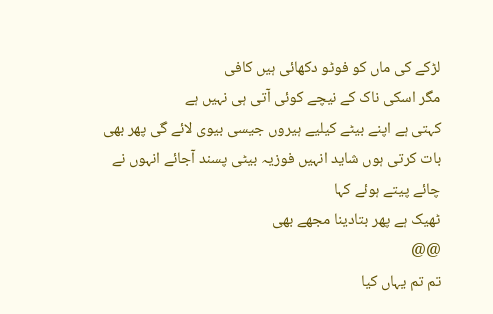لڑکے کی ماں کو فوٹو دکھائی ہیں کافی
مگر اسکی ناک کے نیچے کوئی آتی ہی نہیں ہے
کہتی ہے اپنے بیٹے کیلیے ہیروں جیسی بیوی لائے گی پھر بھی بات کرتی ہوں شاید انہیں فوزیہ بیٹی پسند آجائے انہوں نے چائے پیتے ہوئے کہا
ٹھیک ہے پھر بتادینا مجھے بھی
@@
تم تم یہاں کیا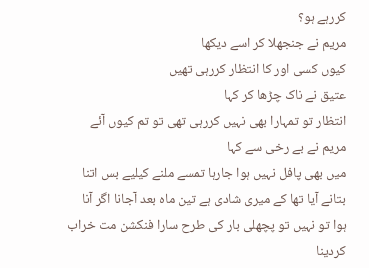کررہے ہو؟
مریم نے جنجھلا کر اسے دیکھا
کیوں کسی اور کا انتظار کررہی تھیں
عتیق نے ناک چڑھا کر کہا
انتظار تو تمہارا بھی نہیں کررہی تھی تو تم کیوں آئے
مریم نے بے رخی سے کہا
میں بھی پافل نہیں ہوا جارہا تمسے ملنے کیلیے بس اتنا بتانے آیا تھا کے میری شادی ہے تین ماہ بعد آجانا اگر آنا ہوا تو نہیں تو پچھلی بار کی طرح سارا فنکشن مت خراب کردینا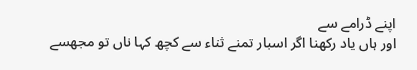اپنے ڈرامے سے
اور ہاں یاد رکھنا اگر اسبار تمنے ثناء سے کچھ کہا ناں تو مجھسے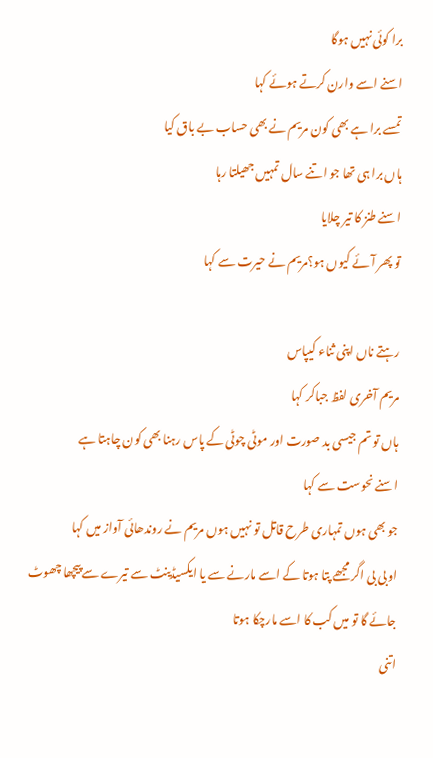برا کوئی نہیں ہوگا
اسنے اسے وارن کرتے ہوئے کہا
تمسے برا ہے بھی کون مریم نے بھی حساب بے باق کیا
ہاں برا ہی تھا جو اتنے سال تمہیں جھیلتا رہا
اسنے طنز کا تیر چلایا
تو پھر آئے کیوں ہو؟مریم نے حیرت سے کہا

رہتے ناں اپنی ثناء کیپاس
مریم آخری لفظ جباکر کہا
ہاں تو تم جیسی بد صورت اور موٹی چوٹی کے پاس رہنا بھی کون چاہتا ہے
اسنے نحوست سے کہا
جو بھی ہوں تمہاری طرح قاتل تو نہیں ہوں مریم نے روندھائی آواز میں کہا
او بی بی اگر مجھے پتا ہوتا کے اسے مارنے سے یا ایکسیڈینٹ سے تیرے سے پیچھا چھوٹ جائے گا تو میں کب کا اسے مارچکا ہوتا
اتنی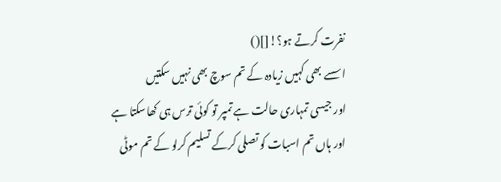نفرت کرتے ہو؟![]()
اسسے بھی کہیں زیادہ کے تم سوچ بھی نہیں سکتیں
اور جیسی تمہاری حالت ہے تمپر تو کوئی ترس ہی کھاسکتا ہے
اور ہاں تم اسبات کو تصلی کرکے تسلیم کرلو کے تم موٹی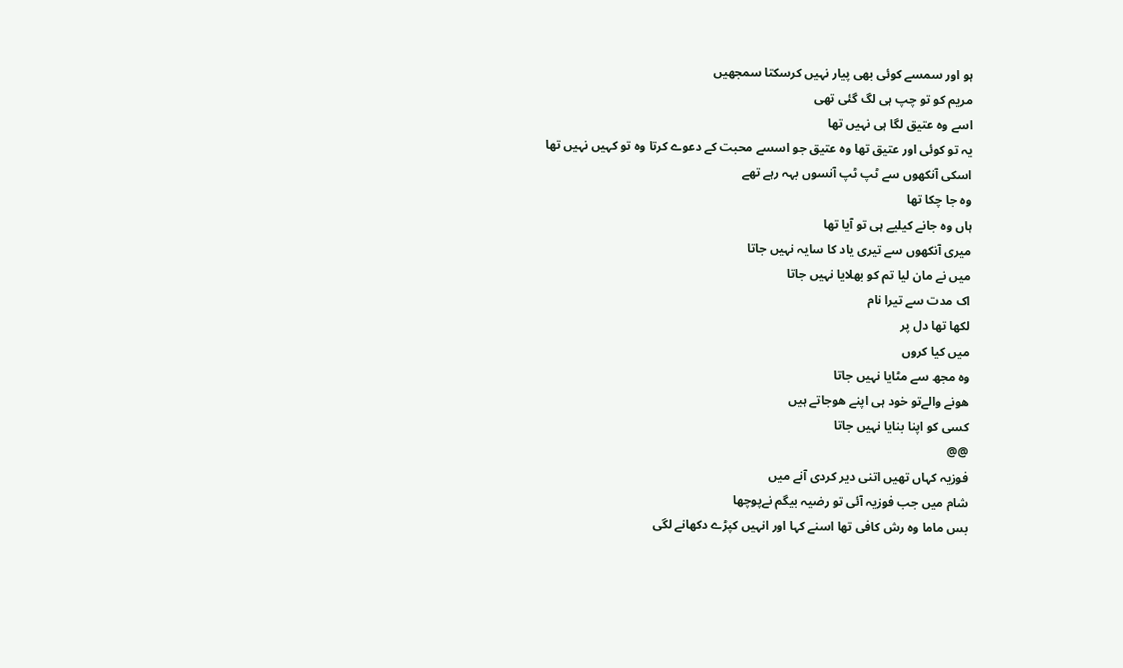ہو اور سمسے کوئی بھی پیار نہیں کرسکتا سمجھیں
مریم کو تو چپ ہی لگ گئی تھی
اسے وہ عتیق لگا ہی نہیں تھا
یہ تو کوئی اور عتیق تھا وہ عتیق جو اسسے محبت کے دعوے کرتا وہ تو کہیں نہیں تھا
اسکی آنکھوں سے ٹپ ٹپ آنسوں بہہ رہے تھے
وہ جا چکا تھا
ہاں وہ جانے کیلیے ہی تو آیا تھا
میری آنکھوں سے تیری یاد کا سایہ نہیں جاتا
میں نے مان لیا تم کو بھلایا نہیں جاتا
اک مدت سے تیرا نام
لکھا تھا دل پر
میں کیا کروں
وہ مجھ سے مٹایا نہیں جاتا
ھونے والےتو خود ہی اپنے ھوجاتے ہیں
کسی کو اپنا بنایا نہیں جاتا
@@
فوزیہ کہاں تھیں اتنی دیر کردی آنے میں
شام میں جب فوزیہ آئی تو رضیہ بیگم نےپوچھا
بس ماما وہ رش کافی تھا اسنے کہا اور انہیں کپڑے دکھانے لگی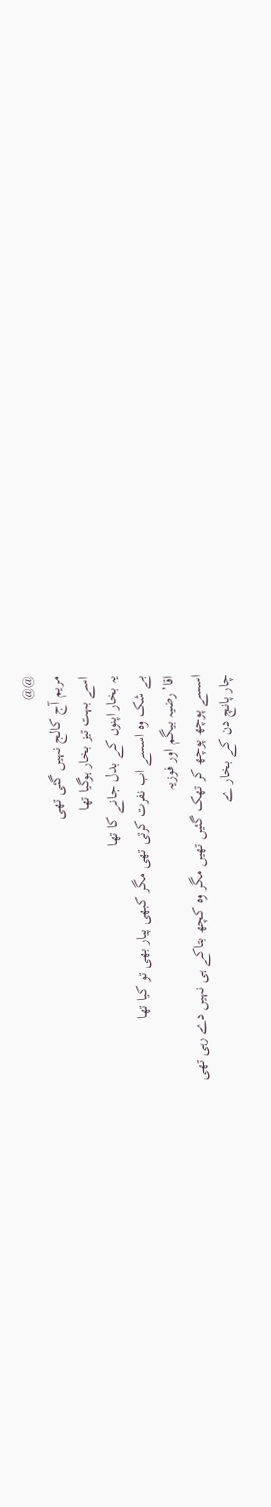@@
مریم آج کالج نہیں گئی تھی
اسے بہت تیز بخار ہوگیا تھا
یہ بخار اپنوں کے بدل جانے کا تھا
بے شک وہ اسسے اب نفرت کرتی تھی مگر کبھی پیار بھی تو کیا تھا
اقا’رضیہ بیگم اور فوزیہ
اسسے پوچھ پوچھ کر تھک گئیں تھیں مگر وہ کچھ بتاکے ہی نہیں دے رہی تھی
چار پانچ دن کے بخار ے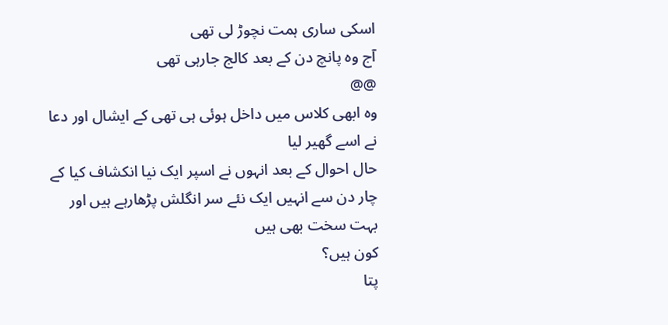اسکی ساری ہمت نچوڑ لی تھی
آج وہ پانچ دن کے بعد کالج جارہی تھی
@@
وہ ابھی کلاس میں داخل ہوئی ہی تھی کے ایشال اور دعا نے اسے گھیر لیا
حال احوال کے بعد انہوں نے اسپر ایک نیا انکشاف کیا کے چار دن سے انہیں ایک نئے سر انگلش پڑھارہے ہیں اور بہت سخت بھی ہیں
کون ہیں؟
پتا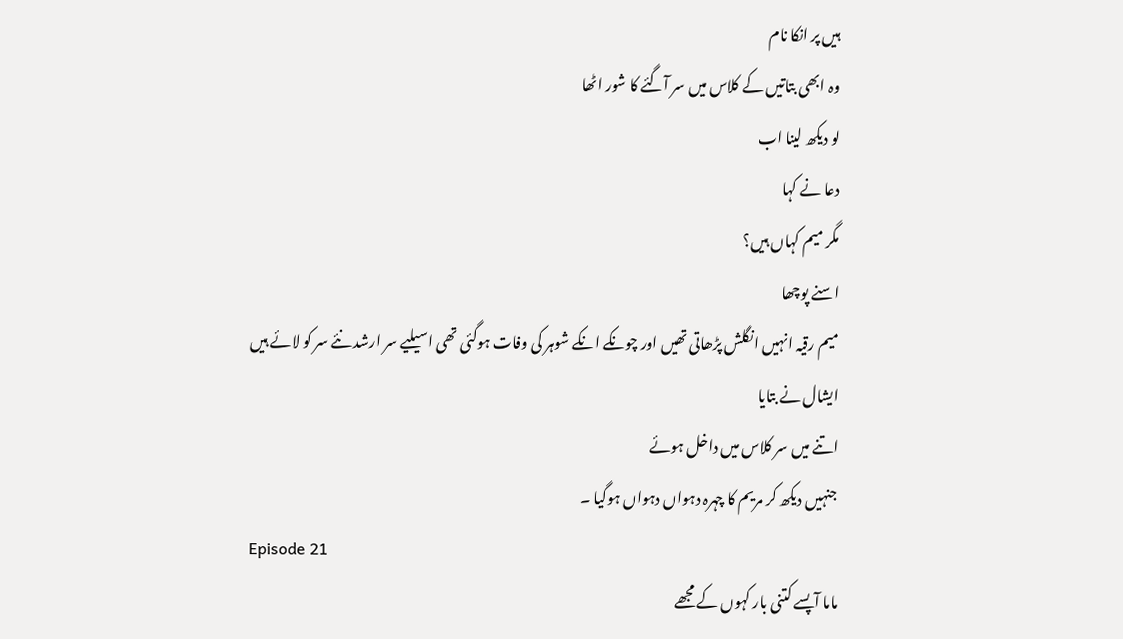ہیں پر انکا نام
وہ ابھی بتاتیں کے کلاس میں سر آگئے کا شور اٹھا
لو دیکھ لینا اب
دعا نے کہا
مگر میم کہاں ہیں؟
اسنے پوچھا
میم رقیہ انہیں انگلش پڑھاتی تھیں اور چونکے انکے شوہر کی وفات ہوگئی تھی اسیلیے سر ارشد نئے سر کو لائے ہیں
ایشال نے بتایا
اتنے میں سر کلاس میں داخل ہوئے
جنہیں دیکھ کر مریم کا چہرہ دہواں دہواں ہوگیا ۔
Episode 21
ماما آپسے کتنی بار کہوں کے مجھے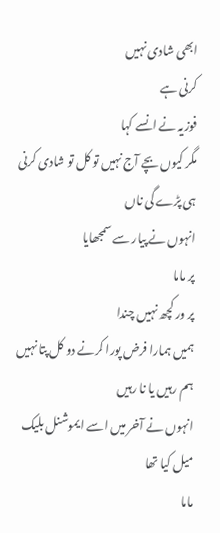ابھی شادی نہیں
کرنی ہے
فوزیہ نے انسے کہا
مگر کیوں بچے آج نہیں تو کل تو شادی کرنی ہی پڑے گی ناں
انہوں نے پیار سے سمجھایا
پر ماما
پر ور کچھ نہیں چندا
ہمیں ہمارا فرض پورا کرنے دو کل پتا نہیں ہم رہیں یا نا رہیں
انہوں نے آخر میں اسے ایموشنل بلیک میل کیا تھا
ماما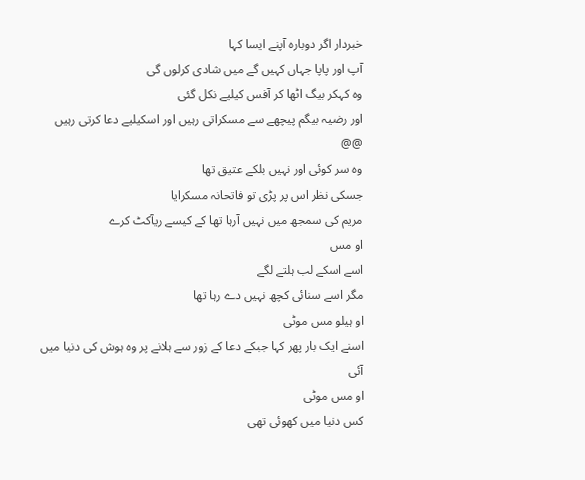خبردار اگر دوبارہ آپنے ایسا کہا
آپ اور پاپا جہاں کہیں گے میں شادی کرلوں گی
وہ کہکر بیگ اٹھا کر آفس کیلیے نکل گئی
اور رضیہ بیگم پیچھے سے مسکراتی رہیں اور اسکیلیے دعا کرتی رہیں
@@
وہ سر کوئی اور نہیں بلکے عتیق تھا
جسکی نظر اس پر پڑی تو فاتحانہ مسکرایا
مریم کی سمجھ میں نہیں آرہا تھا کے کیسے ریآکٹ کرے
او مس
اسے اسکے لب ہلتے لگے
مگر اسے سنائی کچھ نہیں دے رہا تھا
او ہیلو مس موٹی
اسنے ایک بار پھر کہا جبکے دعا کے زور سے ہلانے پر وہ ہوش کی دنیا میں آئی
او مس موٹی
کس دنیا میں کھوئی تھی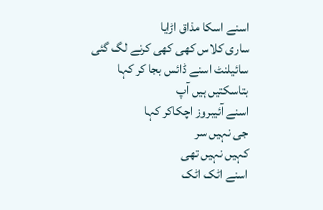اسنے اسکا مذاق اڑایا
ساری کلاس کھی کھی کرنے لگ گئی
سائیلنٹ اسنے ڈائس بجا کر کہا
بتاسکتیں ہیں آپ
اسنے آئیبروز اچکاکر کہا
جی نہیں سر
کہیں نہیں تھی
اسنے اٹک اٹک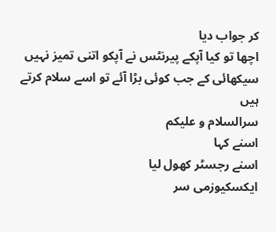کر جواب دیا
اچھا تو کیا آپکے پیرنٹس نے آپکو اتنی تمیز نہیں سیکھائی کے جب کوئی بڑا آئے تو اسے سلام کرتے ہیں
سرالسلام و عليكم
اسنے کہا
اسنے رجسٹر کھول لیا
ایکسکیوزمی سر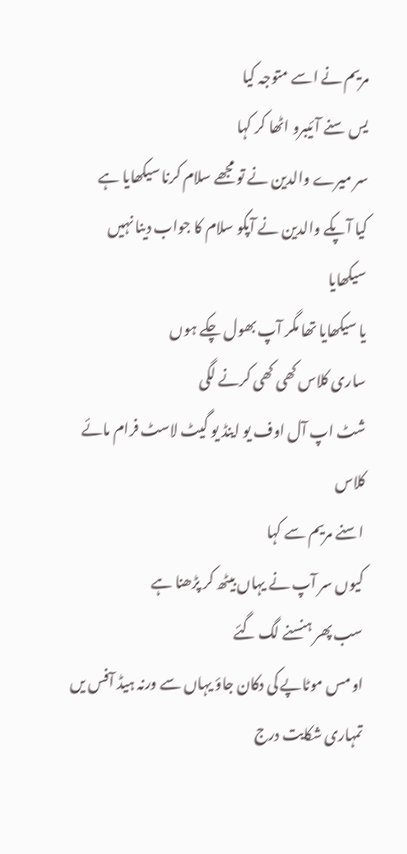مریم نے اسے متوجہ کیا
یس سنے آئیبرو اٹھا کر کہا
سر میرے والدین نے تو مجھے سلام کرنا سیکھایا ہے
کیا آپکے والدین نے آپکو سلام کا جواب دینا نہیں سیکھایا
یا سیکھایا تھا مگر آپ بھول چکے ہوں
ساری کلاس کھی کھی کرنے لگی
شٹ اپ آل اوف یو اینڈ یو گیٹ لاسٹ فرام مائے کلاس
اسنے مریم سے کہا
کیوں سر آپ نے یہاں بیٹھ کر پڑھنا ہے
سب پھر ہنسنے لگ گئے
او مس موٹاپے کی دکان جاؤ یہاں سے ورنہ ہیڈ آفس یں تمہاری شکایت درج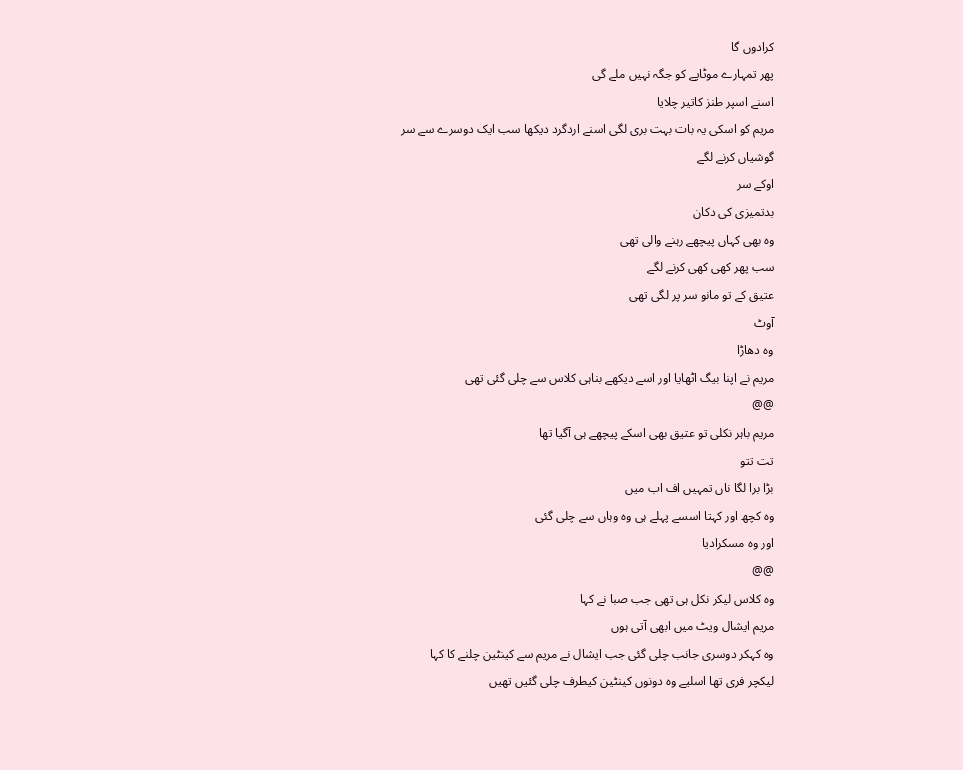کرادوں گا
پھر تمہارے موٹاپے کو جگہ نہیں ملے گی
اسنے اسپر طنز کاتیر چلایا
مریم کو اسکی یہ بات بہت بری لگی اسنے اردگرد دیکھا سب ایک دوسرے سے سر گوشیاں کرنے لگے
اوکے سر
بدتمیزی کی دکان
وہ بھی کہاں پیچھے رہنے والی تھی
سب پھر کھی کھی کرنے لگے
عتیق کے تو مانو سر پر لگی تھی
آوٹ
وہ دھاڑا
مریم نے اپنا بیگ اٹھایا اور اسے دیکھے بناہی کلاس سے چلی گئی تھی
@@
مریم باہر نکلی تو عتیق بھی اسکے پیچھے ہی آگیا تھا
تت تتو
بڑا برا لگا ناں تمہیں اف اب میں
وہ کچھ اور کہتا اسسے پہلے ہی وہ وہاں سے چلی گئی
اور وہ مسکرادیا
@@
وہ کلاس لیکر نکل ہی تھی جب صبا نے کہا
مریم ایشال ویٹ میں ابھی آتی ہوں
وہ کہکر دوسری جانب چلی گئی جب ایشال نے مریم سے کینٹین چلنے کا کہا
لیکچر فری تھا اسلیے وہ دونوں کینٹین کیطرف چلی گئیں تھیں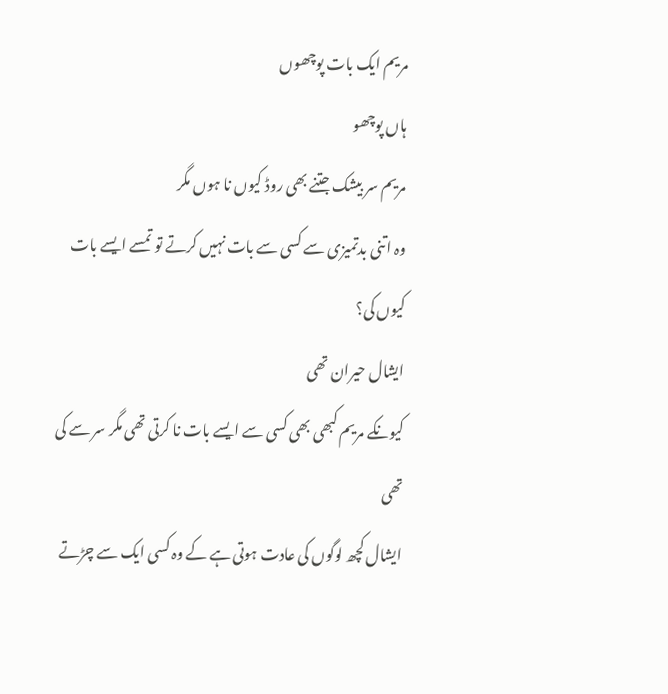مریم ایک بات پوچھوں
ہاں پوچھو
مریم سر بیشک جتنے بھی روڈ کیوں نا ہوں مگر
وہ اتنی بدتمیزی سے کسی سے بات نہیں کرتے تو تمسے ایسے بات کیوں کی؟
ایشال حیران تھی
کیونکے مریم کبھی بھی کسی سے ایسے بات نا کرتی تھی مگر سر سے کی تھی
ایشال کچھ لوگوں کی عادت ہوتی ہے کے وہ کسی ایک سے چڑتے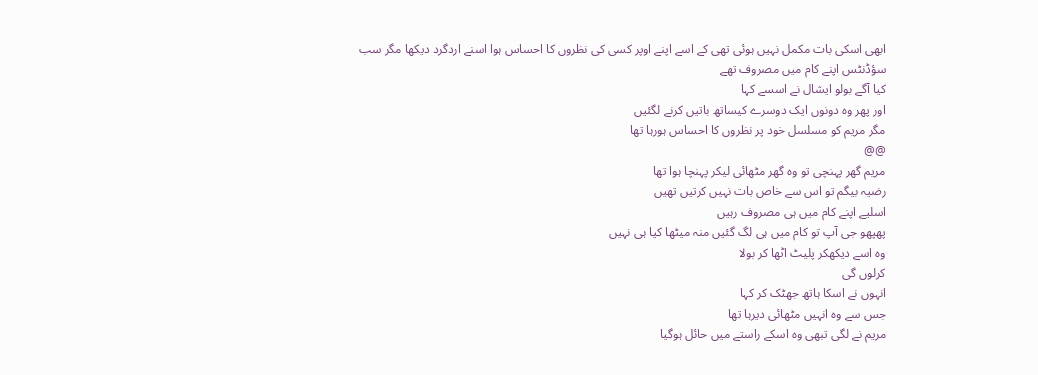ابھی اسکی بات مکمل نہیں ہوئی تھی کے اسے اپنے اوپر کسی کی نظروں کا احساس ہوا اسنے اردگرد دیکھا مگر سب سؤڈنٹس اپنے کام میں مصروف تھے
کیا آگے بولو ایشال نے اسسے کہا
اور پھر وہ دونوں ایک دوسرے کیساتھ باتیں کرنے لگئیں
مگر مریم کو مسلسل خود پر نظروں کا احساس ہورہا تھا
@@
مریم گھر پہنچی تو وہ گھر مٹھائی لیکر پہنچا ہوا تھا
رضیہ بیگم تو اس سے خاص بات نہیں کرتیں تھیں
اسلیے اپنے کام میں ہی مصروف رہیں
پھپھو جی آپ تو کام میں ہی لگ گئیں منہ میٹھا کیا ہی نہیں
وہ اسے دیکھکر پلیٹ اٹھا کر بولا
کرلوں گی
انہوں نے اسکا ہاتھ جھٹک کر کہا
جس سے وہ انہیں مٹھائی دیرہا تھا
مریم نے لگی تبھی وہ اسکے راستے میں حائل ہوگیا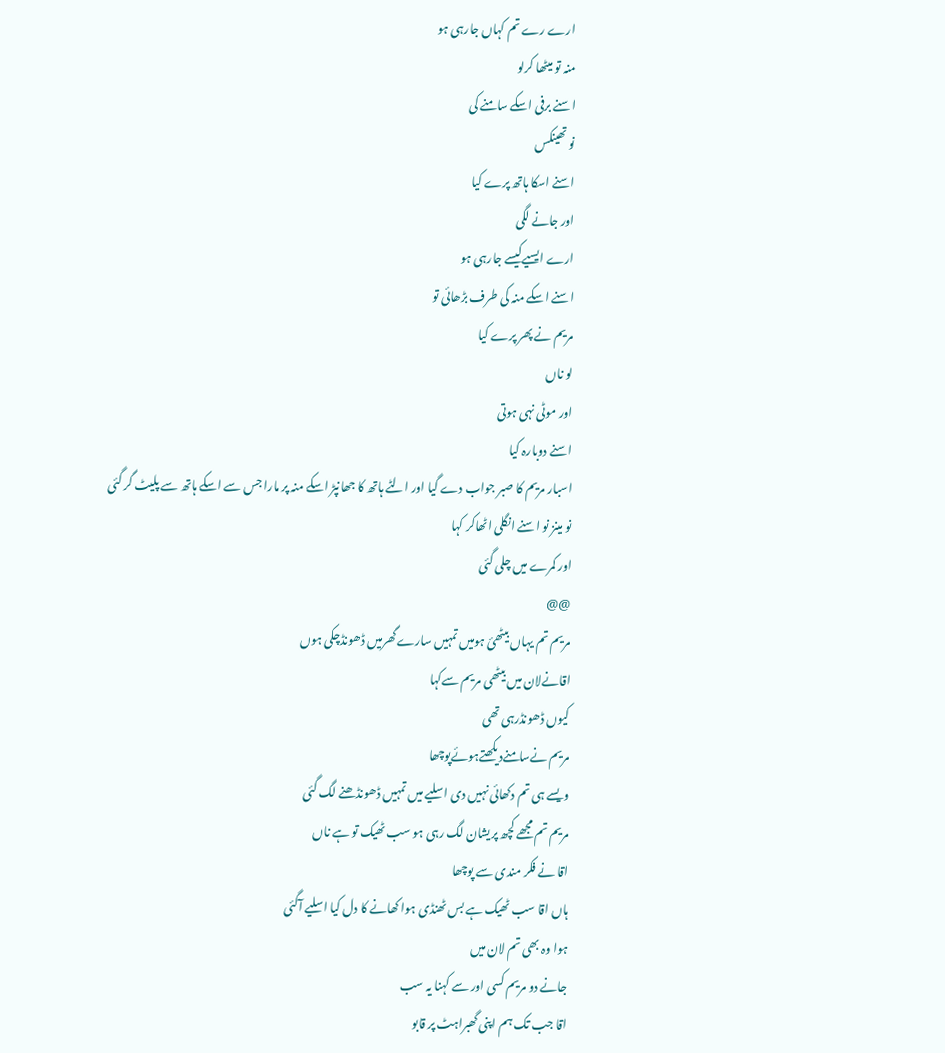ارے رے تم کہاں جارہی ہو
منہ تو میٹھا کرلو
اسنے برفی اسکے سامنے کی
نو تھینکس
اسنے اسکا ہاتھ پرے کیا
اور جانے لگی
ارے ایسیےکیسے جارہی ہو
اسنے اسکے منہ کی طرف بڑھائی تو
مریم نے پھر پرے کیا
لو ناں
اور موٹی نہی ہوتی
اسنے دوبارہ کیا
اسبار مریم کا صبر جواب دے گیا اور الٹے ہاتھ کا جھانپڑ اسکے منہ پر مارا جس سے اسکے ہاتھ سے پلیٹ گر گئی
نو مینز نو اسنے انگلی اٹھاکر کہا
اور کمرے میں چلی گئی
@@
مریم تم یہاں بیٹھئ ہومیں تمہیں سارےگھرمیں ڈھونڈچکی ہوں
اقانےلان میں بیٹھی مریم سےکہا
کیوں ڈھونڈرہی تھی
مریم نےسامنےدیکھتےہوئےپوچھا
ویسے ہی تم دکھائی نہیں دی اسلیے میں تمہیں ڈھونڈھنے لگ گئی
مریم تم مجھے کچھ پریشان لگ رہی ہو سب ٹھیک تو ہے ناں
اقا نے فکر مندی سے پوچھا
ہاں اقا سب ٹھیک ہے بس ٹھنڈی ہوا کھانے کا دل کیا اسلیے آگئی
ہوا وہ بھی تم لان میں
جانے دو مریم کسی اور سے کہنا یہ سب
اقا جب تک ہم اپنی گھبراہٹ پر قابو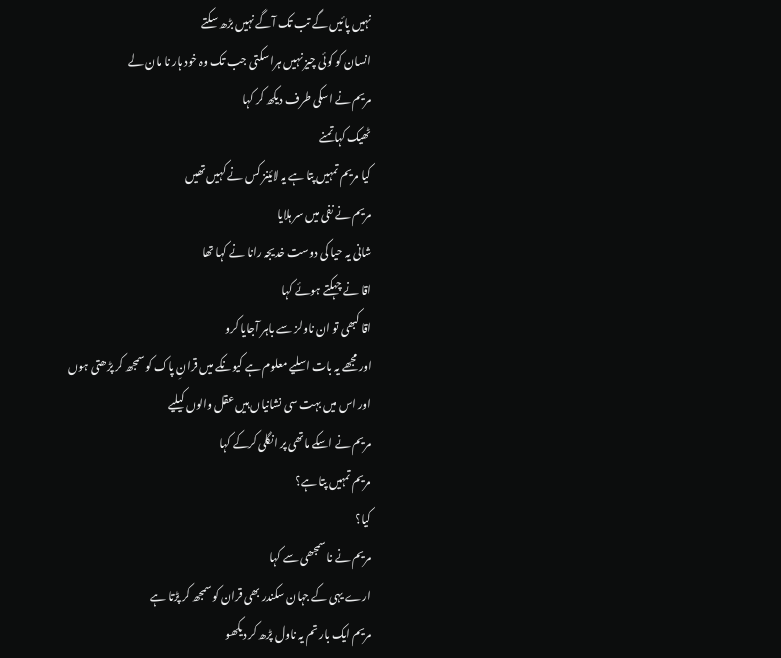نہیں پائیں گے تب تک آگے نہیں بڑھ سکتے
انسان کو کوئی چیز نہیں ہرا سکتی جب تک وہ خود ہار نا مان لے
مریم نے اسکی طرف دیکھ کر کہا
ٹھیک کہا تمنے
کیا مریم تمہیں پتا ہے یہ لائینز کس نے کہیں تھیں
مریم نے نفی میں سر ہلایا
شانی یہ حیا کی دوست خدیجہ رانا نے کہا تھا
اقا نے چہکتے ہوئے کہا
اقا کبھی تو ان ناولز سے باہر آجایا کرو
اور مجھے یہ بات اسلیے معلوم ہے کیونکے میں قرانِ پاک کو سمجھ کر پڑھتی ہوں
اور اس میں بہت سی نشانیاں ہیں عقل والوں کیلیے
مریم نے اسکے ماتھی پر انگلی کرکے کہا
مریم تمہیں پتا ہے؟
کیا؟
مریم نے نا سمجھی سے کہا
ارے یہی کے جہان سکندر بھی قران کو سمجھ کر پڑتا ہے
مریم ایک بار تم یہ ناول پڑھ کر دیکھو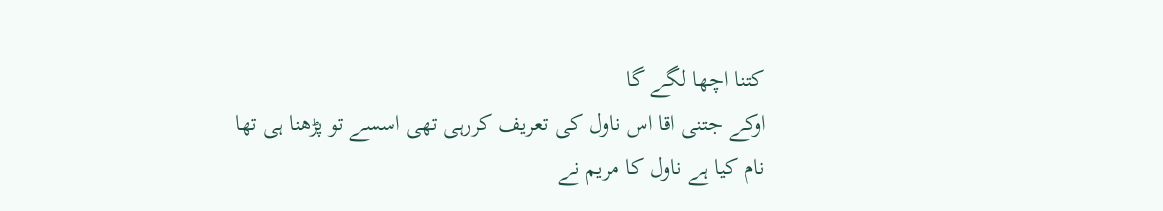کتنا اچھا لگے گا
اوکے جتنی اقا اس ناول کی تعریف کررہی تھی اسسے تو پڑھنا ہی تھا
نام کیا ہے ناول کا مریم نے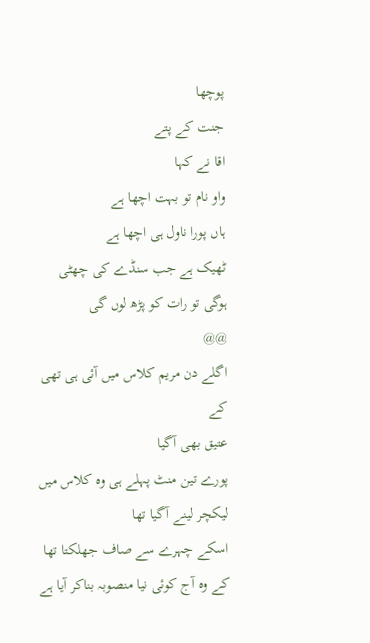پوچھا
جنت کے پتے
اقا نے کہا
واو نام تو بہت اچھا ہے
ہاں پورا ناول ہی اچھا ہے
ٹھیک ہے جب سنڈے کی چھٹی ہوگی تو رات کو پڑھ لوں گی
@@
اگلے دن مریم کلاس میں آئی ہی تھی کے
عتیق بھی آگیا
پورے تین منٹ پہلے ہی وہ کلاس میں لیکچر لینے آگیا تھا
اسکے چہرے سے صاف جھلکتا تھا کے وہ آج کوئی نیا منصوبہ بناکر آیا ہے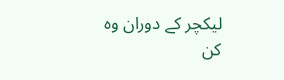لیکچر کے دوران وہ کن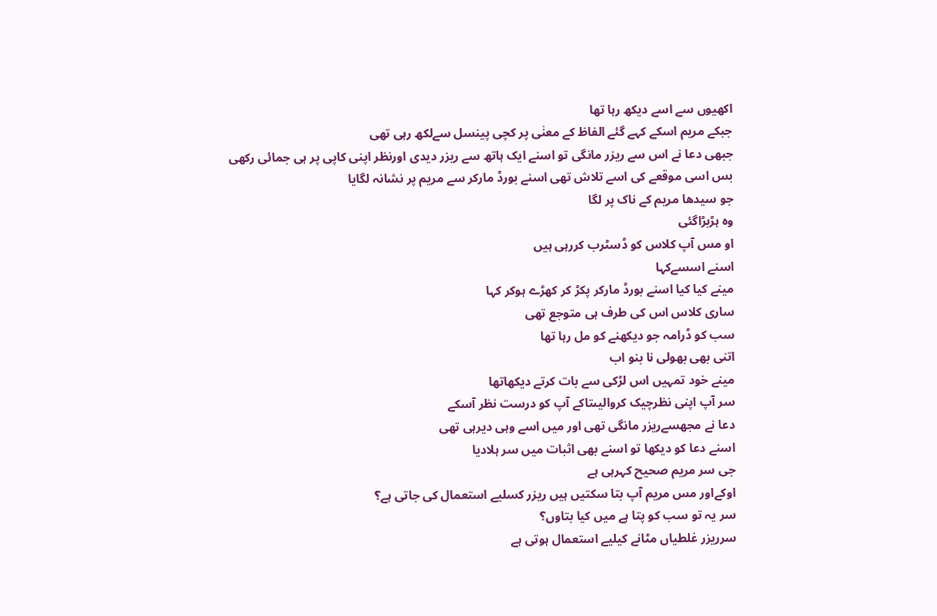اکھیوں سے اسے دیکھ رہا تھا
جبکے مریم اسکے کہے گئے الفاظ کے معنٰی پر کچی پینسل سےلکھ رہی تھی
جبھی دعا نے اس سے ریزر مانگی تو اسنے ایک ہاتھ سے ریزر دیدی اورنظر اپنی کاپی پر ہی جمائی رکھی
بس اسی موقعے کی اسے تلاش تھی اسنے بورڈ مارکر سے مریم پر نشانہ لگایا
جو سیدھا مریم کے ناک پر لگا
وہ ہڑبڑاگئی
او مس آپ کلاس کو ڈسٹرب کررہی ہیں
اسنے اسسےکہا
مینے کیا کیا اسنے بورڈ مارکر پکڑ کر کھڑے ہوکر کہا
ساری کلاس اس کی طرف ہی متوجع تھی
سب کو ڈرامہ جو دیکھنے کو مل رہا تھا
اتنی بھی بھولی نا بنو اب
مینے خود تمہیں اس لڑکی سے بات کرتے دیکھاتھا
سر آپ اپنی نظرچیک کروالیںتاکے آپ کو درست نظر آسکے
دعا نے مجھسےریزر مانگی تھی اور میں اسے وہی دیرہی تھی
اسنے دعا کو دیکھا تو اسنے بھی اثبات میں سر ہلادیا
جی سر مریم صحیح کہرہی ہے
اوکےاور مس مریم آپ بتا سکتیں ہیں ریزر کسلیے استعمال کی جاتی ہے؟
سر یہ تو سب کو پتا ہے میں کیا بتاوں؟
سرریزر غلطیاں مٹانے کیلیے استعمال ہوتی ہے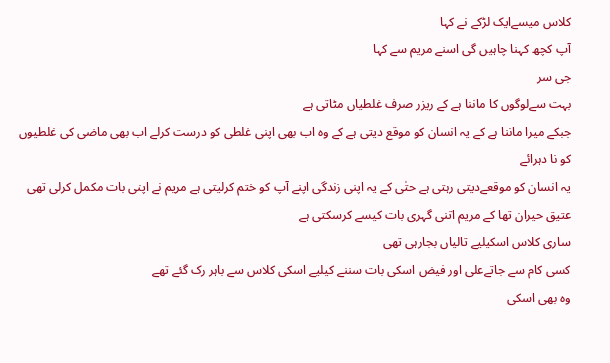کلاس میسےایک لڑکے نے کہا
آپ کچھ کہنا چاہیں گی اسنے مریم سے کہا
جی سر
بہت سےلوگوں کا ماننا ہے کے ریزر صرف غلطیاں مٹاتی ہے
جبکے میرا ماننا ہے کے یہ انسان کو موقع دیتی ہے کے وہ اب بھی اپنی غلطی کو درست کرلے اب بھی ماضی کی غلطیوں کو نا دہرائے
یہ انسان کو موقعےدیتی رہتی ہے حتٰی کے یہ اپنی زندگی اپنے آپ کو ختم کرلیتی ہے مریم نے اپنی بات مکمل کرلی تھی
عتیق حیران تھا کے مریم اتنی گہری بات کیسے کرسکتی ہے
ساری کلاس اسکیلیے تالیاں بجارہی تھی
کسی کام سے جاتےعلی اور فیض اسکی بات سننے کیلیے اسکی کلاس سے باہر رک گئے تھے
وہ بھی اسکی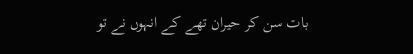بات سن کر حیران تھے کے انہوں نے تو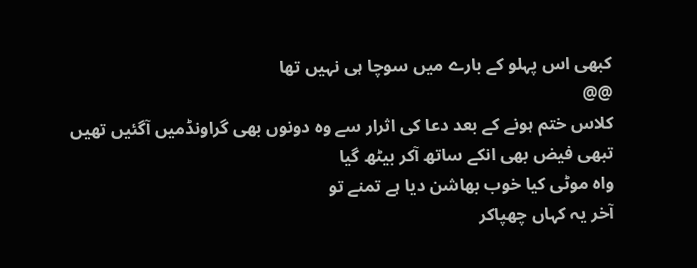کبھی اس پہلو کے بارے میں سوچا ہی نہیں تھا
@@
کلاس ختم ہونے کے بعد دعا کی اثرار سے وہ دونوں بھی گراونڈمیں آگئیں تھیں
تبھی فیض بھی انکے ساتھ آکر بیٹھ گیا
واہ موٹی کیا خوب بھاشن دیا ہے تمنے تو
آخر یہ کہاں چھپاکر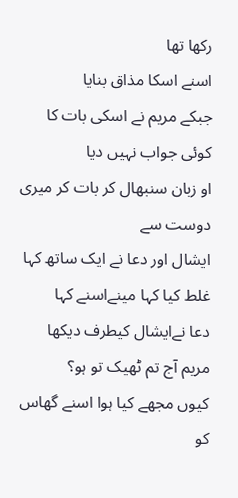رکھا تھا
اسنے اسکا مذاق بنایا
جبکے مریم نے اسکی بات کا کوئی جواب نہیں دیا
او زبان سنبھال کر بات کر میری دوست سے
ایشال اور دعا نے ایک ساتھ کہا
غلط کیا کہا مینےاسنے کہا
دعا نےایشال کیطرف دیکھا مریم آج تم ٹھیک تو ہو؟
کیوں مجھے کیا ہوا اسنے گھاس کو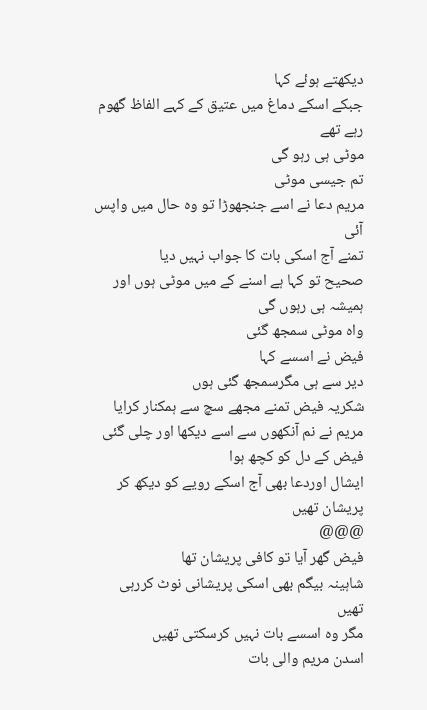دیکھتے ہوئے کہا
جبکے اسکے دماغ میں عتیق کے کہے الفاظ گھوم رہے تھے
موٹی ہی رہو گی
تم جیسی موٹی
مریم دعا نے اسے جنجھوڑا تو وہ حال میں واپس آئی
تمنے آج اسکی بات کا جواب نہیں دیا
صحیح تو کہا ہے اسنے کے میں موٹی ہوں اور ہمیشہ ہی رہوں گی
واہ موٹی سمجھ گئی
فیض نے اسسے کہا
دیر سے ہی مگرسمجھ گئی ہوں
شکریہ فیض تمنے مجھے سچ سے ہمکنار کرایا
مریم نے نم آنکھوں سے اسے دیکھا اور چلی گئی
فیض کے دل کو کچھ ہوا
ایشال اوردعا بھی آج اسکے رویے کو دیکھ کر پریشان تھیں
@@@
فیض گھر آیا تو کافی پریشان تھا
شاہینہ بیگم بھی اسکی پریشانی نوٹ کررہی تھیں
مگر وہ اسسے بات نہیں کرسکتی تھیں
اسدن مریم والی بات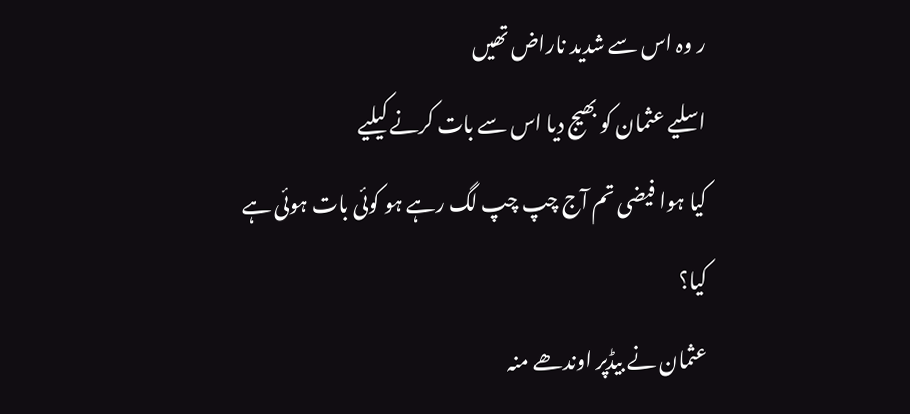ر وہ اس سے شدید ناراض تھیں
اسلیے عثمان کو بھیج دیا اس سے بات کرنے کیلیے
کیا ہوا فیضی تم آج چپ چپ لگ رہے ہو کوئی بات ہوئی ہے کیا؟
عثمان نے بیڈپر اوندھے منہ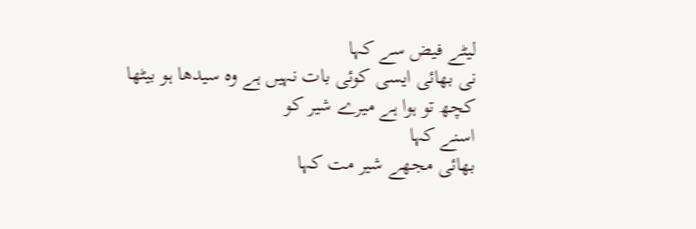لیٹے فیض سے کہا
نی بھائی ایسی کوئی بات نہیں ہے وہ سیدھا ہو بیٹھا
کچھ تو ہوا ہے میرے شیر کو
اسنے کہا
بھائی مجھے شیر مت کہا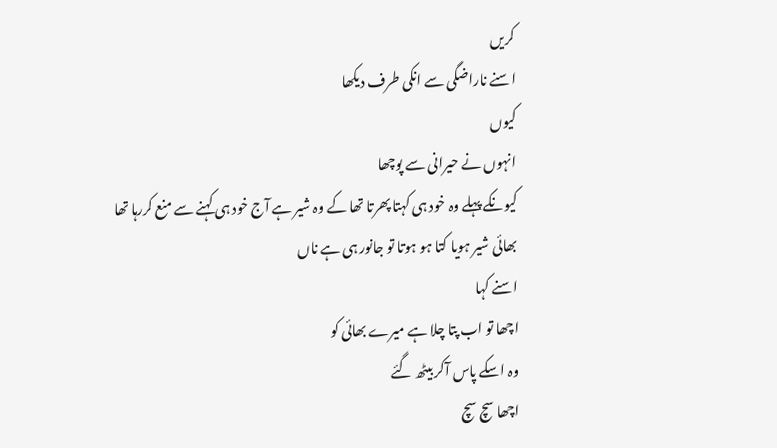کریں
اسنے ناراضگی سے انکی طرف دیکھا
کیوں
انہوں نے حیرانی سے پوچھا
کیونکے پہلے وہ خود ہی کہتا پھرتا تھا کے وہ شیر ہے آج خود ہی کہنے سے منع کررہا تھا
بھائی شیر ہویا کتا ہو ہوتا تو جانور ہی ہے ناں
اسنے کہا
اچھا تو اب پتا چلا ہے میرے بھائی کو
وہ اسکے پاس آکر بیٹھ گئے
اچھا سچ سچ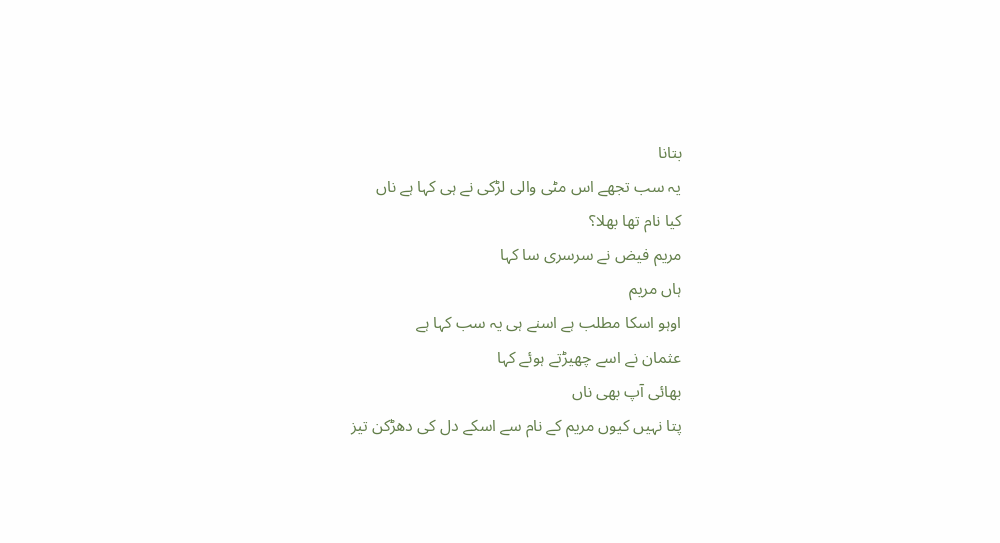بتانا
یہ سب تجھے اس مٹی والی لڑکی نے ہی کہا ہے ناں
کیا نام تھا بھلا؟
مریم فیض نے سرسری سا کہا
ہاں مریم
اوہو اسکا مطلب ہے اسنے ہی یہ سب کہا ہے
عثمان نے اسے چھیڑتے ہوئے کہا
بھائی آپ بھی ناں
پتا نہیں کیوں مریم کے نام سے اسکے دل کی دھڑکن تیز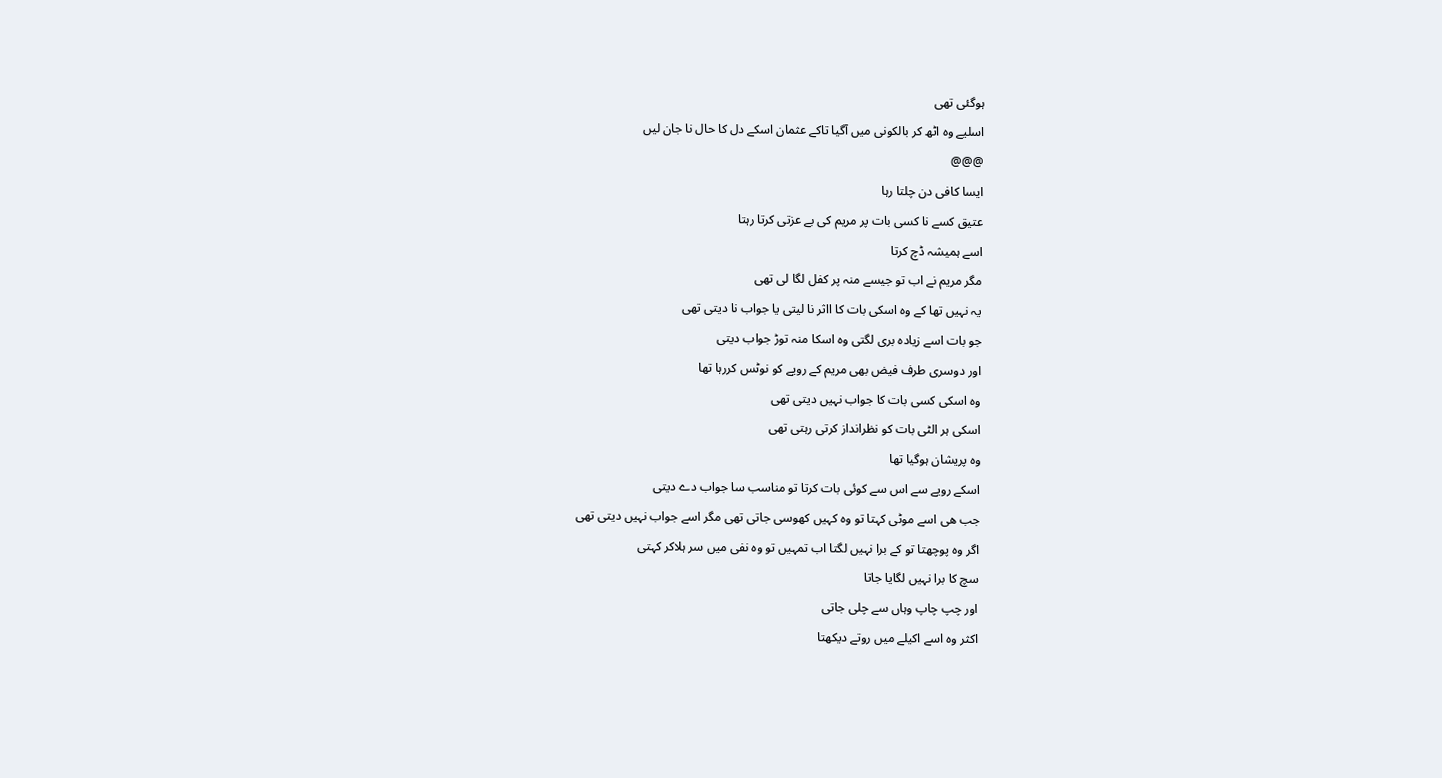ہوگئی تھی
اسلیے وہ اٹھ کر بالکونی میں آگیا تاکے عثمان اسکے دل کا حال نا جان لیں
@@@
ایسا کافی دن چلتا رہا
عتیق کسے نا کسی بات پر مریم کی بے عزتی کرتا رہتا
اسے ہمیشہ ڈچ کرتا
مگر مریم نے اب تو جیسے منہ پر کفل لگا لی تھی
یہ نہیں تھا کے وہ اسکی بات کا ااثر نا لیتی یا جواب نا دیتی تھی
جو بات اسے زیادہ بری لگتی وہ اسکا منہ توڑ جواب دیتی
اور دوسری طرف فیض بھی مریم کے رویے کو نوٹس کررہا تھا
وہ اسکی کسی بات کا جواب نہیں دیتی تھی
اسکی ہر الٹی بات کو نظرانداز کرتی رہتی تھی
وہ پریشان ہوگیا تھا
اسکے رویے سے اس سے کوئی بات کرتا تو مناسب سا جواب دے دیتی
جب ھی اسے موٹی کہتا تو وہ کہیں کھوسی جاتی تھی مگر اسے جواب نہیں دیتی تھی
اگر وہ پوچھتا تو کے برا نہیں لگتا اب تمہیں تو وہ نفی میں سر ہلاکر کہتی
سچ کا برا نہیں لگایا جاتا
اور چپ چاپ وہاں سے چلی جاتی
اکثر وہ اسے اکیلے میں روتے دیکھتا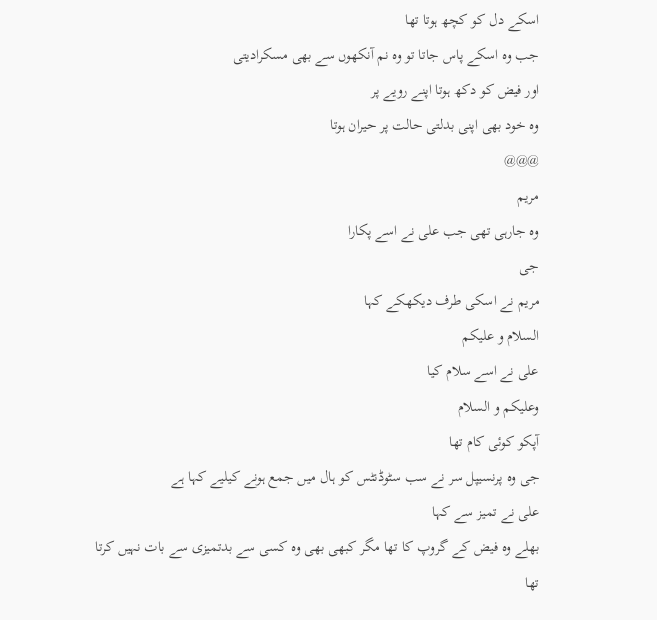اسکے دل کو کچھ ہوتا تھا
جب وہ اسکے پاس جاتا تو وہ نم آنکھوں سے بھی مسکرادیتی
اور فیض کو دکھ ہوتا اپنے رویے پر
وہ خود بھی اپنی بدلتی حالت پر حیران ہوتا
@@@
مریم
وہ جارہی تھی جب علی نے اسے پکارا
جی
مریم نے اسکی طرف دیکھکے کہا
السلام و عليكم
علی نے اسے سلام کیا
وعليكم و السلام
آپکو کوئی کام تھا
جی وہ پرنسیپل سر نے سب سٹوڈنٹس کو ہال میں جمع ہونے کیلیے کہا ہے
علی نے تمیز سے کہا
بھلے وہ فیض کے گروپ کا تھا مگر کبھی بھی وہ کسی سے بدتمیزی سے بات نہیں کرتا تھا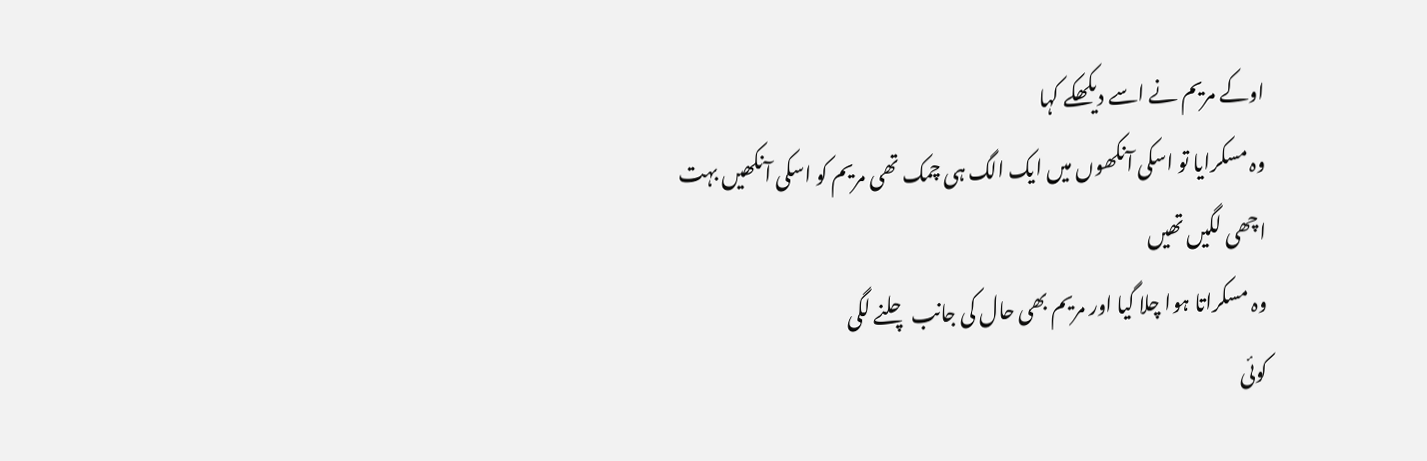اوکے مریم نے اسے دیکھکے کہا
وہ مسکرایا تو اسکی آنکھوں میں ایک الگ ہی چمک تھی مریم کو اسکی آنکھیں بہت اچھی لگیں تھیں
وہ مسکراتا ہوا چلا گیا اور مریم بھی حال کی جانب چلنے لگی
کوئی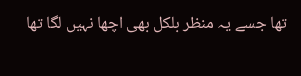تھا جسے یہ منظر بلکل بھی اچھا نہیں لگا تھا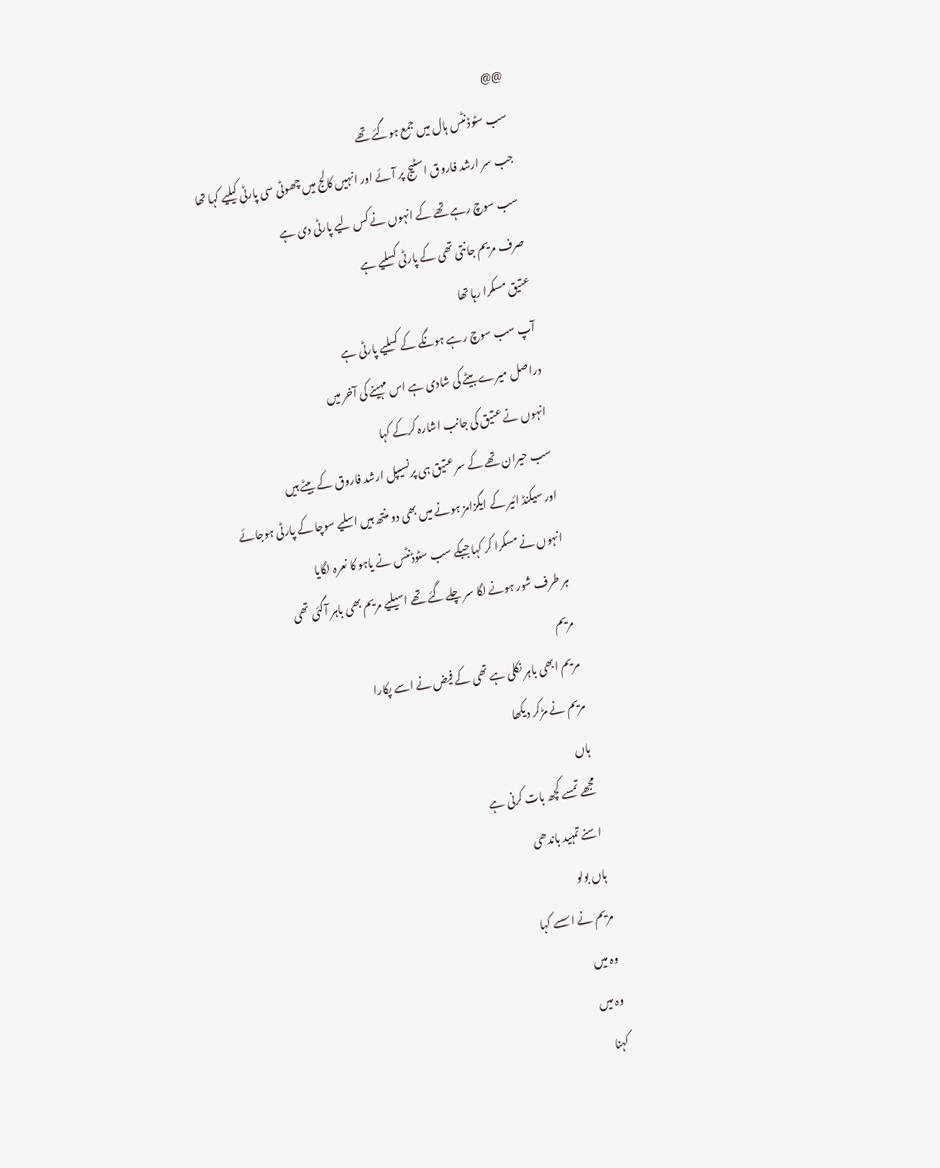@@
سب سٹوڈنٹس ہال میں جمع ہوگئے تھے
جب سر ارشد فاروق اسٹیج پر آئے اور انہیں کالج میں چھوٹی سی پارٹی کیلیے کہا تھا
سب سوچ رہے تھے کے انہوں نے کس لیے پارٹی دی ہے
صرف مریم جانتی تھی کے پارٹی کسلیے ہے
عتیق مسکرا رہا تھا
آپ سب سوچ رہے ہونگے کے کسلیے پارٹی ہے
دراصل میرے بیٹے کی شادی ہے اس مہینے کی آخر میں
انہوں نے عتیق کی جانب اشارہ کرکے کہا
سب حیران تھے کے سر عتیق ہی پرنسیپل ارشد فاروق کے بیٹے ہیں
اور سیکنڈ ائیر کے ایگزامز ہونے میں بھی دو منتھ ہیں اسلیے سوچا کے پارٹی ہوجائے
انہوں نے مسکرا کر کہا جبکے سب سٹوڈنٹس نے یاہو کا نعرہ لگایا
ہر طرف شور ہونے لگا سر چلے گئے تھے اسیلیے مریم بھی باہر آگئی تھی
مریم
مریم ابھی باہر نکلی ہے تھی کے فیض نے اسے پکارا
مریم نے مڑکر دیکھا
ہاں
مجھے تمسے کچھ بات کرنی ہے
اسنے تمہید باندھی
ہاں بولو
مریم نے اسسے کہا
وہ میں
وہ میں
کہنا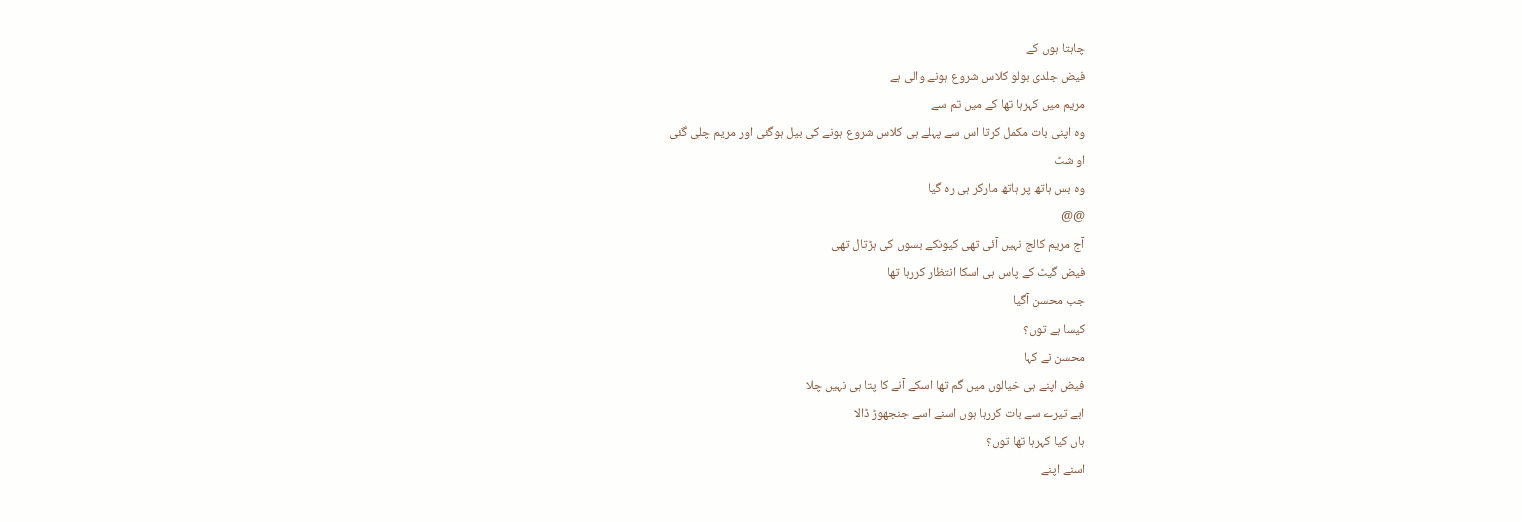چاہتا ہوں کے
فیض جلدی بولو کلاس شروع ہونے والی ہے
مریم میں کہرہا تھا کے میں تم سے
وہ اپنی بات مکمل کرتا اس سے پہلے ہی کلاس شروع ہونے کی بیل ہوگئی اور مریم چلی گئی
او شٹ
وہ بس ہاتھ پر ہاتھ مارکر ہی رہ گیا
@@
آج مریم کالج نہیں آئی تھی کیونکے بسوں کی ہڑتال تھی
فیض گیٹ کے پاس ہی اسکا انتظار کررہا تھا
جب محسن آگیا
کیسا ہے توں؟
محسن نے کہا
فیض اپنے ہی خیالوں میں گم تھا اسکے آنے کا پتا ہی نہیں چلا
ابے تیرے سے بات کررہا ہوں اسنے اسے جنجھوڑ ڈالا
ہاں کیا کہرہا تھا توں؟
اسنے اپنے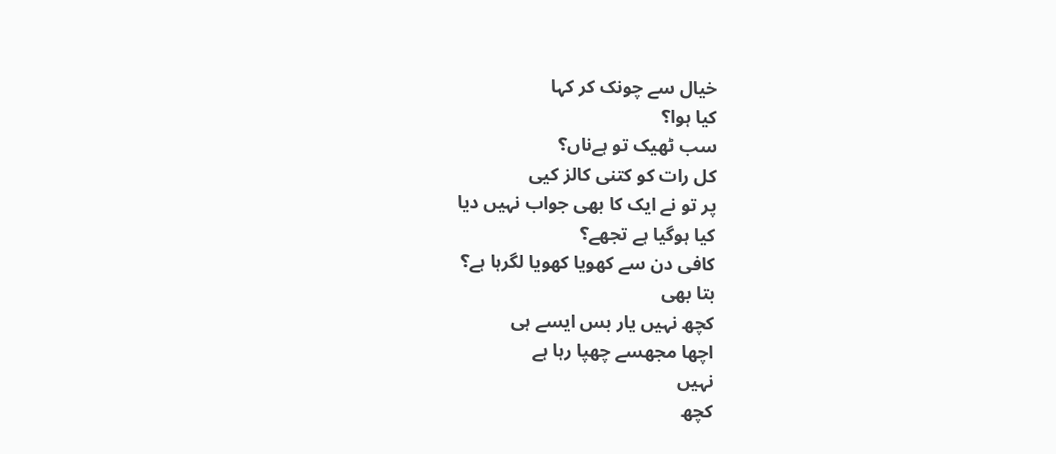خیال سے چونک کر کہا
کیا ہوا؟
سب ٹھیک تو ہےناں؟
کل رات کو کتنی کالز کیی
پر تو نے ایک کا بھی جواب نہیں دیا
کیا ہوگیا ہے تجھے؟
کافی دن سے کھویا کھویا لگرہا ہے؟
بتا بھی
کچھ نہیں یار بس ایسے ہی
اچھا مجھسے چھپا رہا ہے
نہیں
کچھ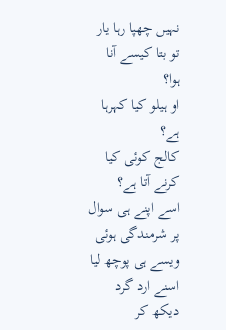نہیں چھپا رہا یار
تو بتا کیسے آنا ہوا؟
او ہیلو کیا کہرہا ہے؟
کالج کوئی کیا کرنے آتا ہے؟
اسے اپنے ہی سوال پر شرمندگی ہوئی
ویسے ہی پوچھ لیا
اسنے ارد گرد دیکھ کر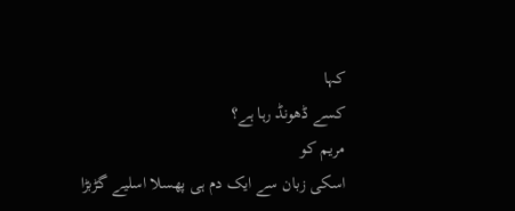کہا
کسے ڈھونڈ رہا ہے؟
مریم کو
اسکی زبان سے ایک دم ہی پھسلا اسلیے گڑبڑا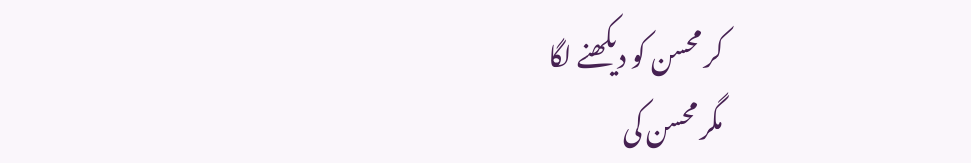کر محسن کو دیکھنے لگا
مگر محسن کی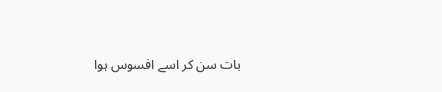بات سن کر اسے افسوس ہوا